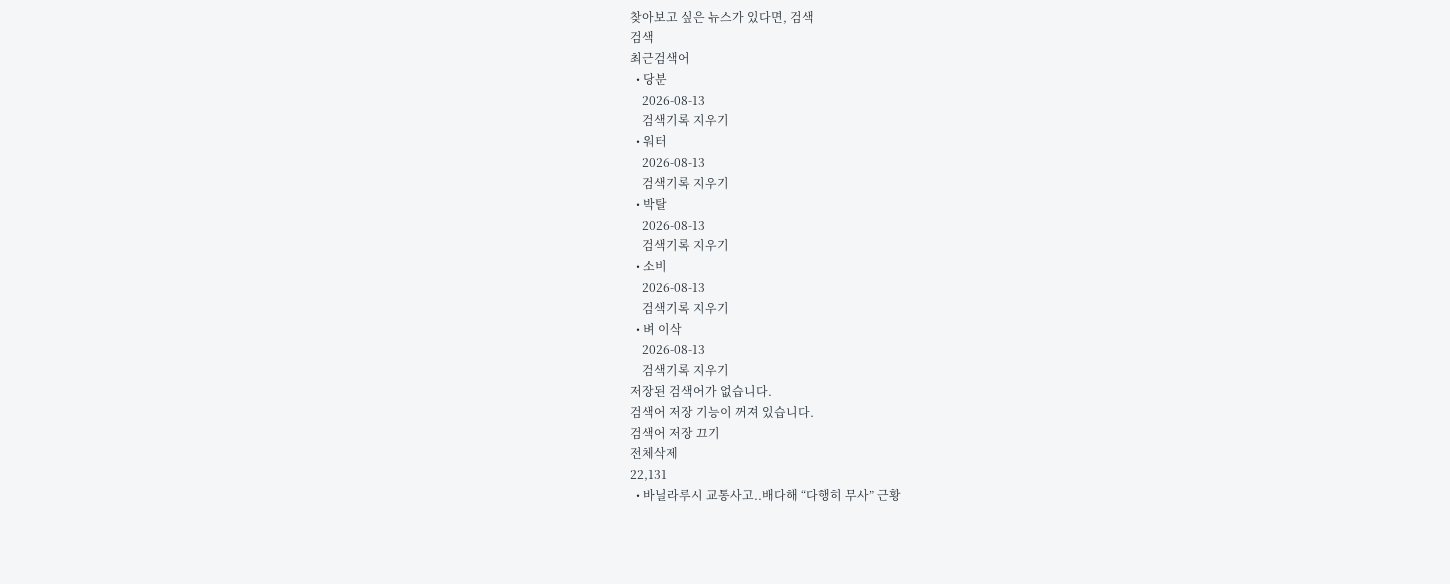찾아보고 싶은 뉴스가 있다면, 검색
검색
최근검색어
  • 당분
    2026-08-13
    검색기록 지우기
  • 워터
    2026-08-13
    검색기록 지우기
  • 박탈
    2026-08-13
    검색기록 지우기
  • 소비
    2026-08-13
    검색기록 지우기
  • 벼 이삭
    2026-08-13
    검색기록 지우기
저장된 검색어가 없습니다.
검색어 저장 기능이 꺼져 있습니다.
검색어 저장 끄기
전체삭제
22,131
  • 바닐라루시 교통사고..배다해 “다행히 무사” 근황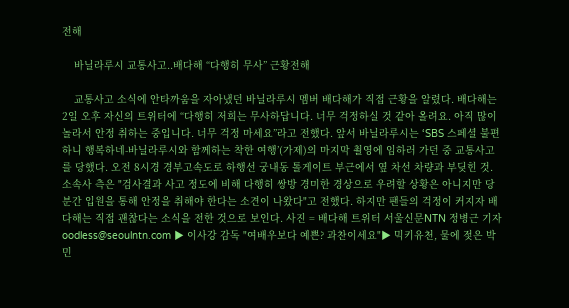전해

    바닐라루시 교통사고..배다해 “다행히 무사” 근황전해

    교통사고 소식에 안타까움을 자아냈던 바닐라루시 멤버 배다해가 직접 근황을 알렸다. 배다해는 2일 오후 자신의 트위터에 “다행히 저희는 무사하답니다. 너무 걱정하실 것 같아 올려요. 아직 많이 놀라서 안정 취하는 중입니다. 너무 걱정 마세요”라고 전했다. 앞서 바닐라루시는 ‘SBS 스페셜 불편하니 행복하네-바닐라루시와 함께하는 착한 여행’(가제)의 마지막 쵤영에 임하러 가던 중 교통사고를 당했다. 오전 8시경 경부고속도로 하행선 궁내동 톨게이트 부근에서 옆 차선 차량과 부딪힌 것. 소속사 측은 "검사결과 사고 정도에 비해 다행히 쌍방 경미한 경상으로 우려할 상황은 아니지만 당분간 입원을 통해 안정을 취해야 한다는 소견이 나왔다"고 전했다. 하지만 팬들의 걱정이 커지자 배다해는 직접 괜찮다는 소식을 전한 것으로 보인다. 사진 = 배다해 트위터 서울신문NTN 정병근 기자 oodless@seoulntn.com ▶ 이사강 감독 "여배우보다 예쁜? 과찬이세요"▶ 믹키유천, 물에 젖은 박민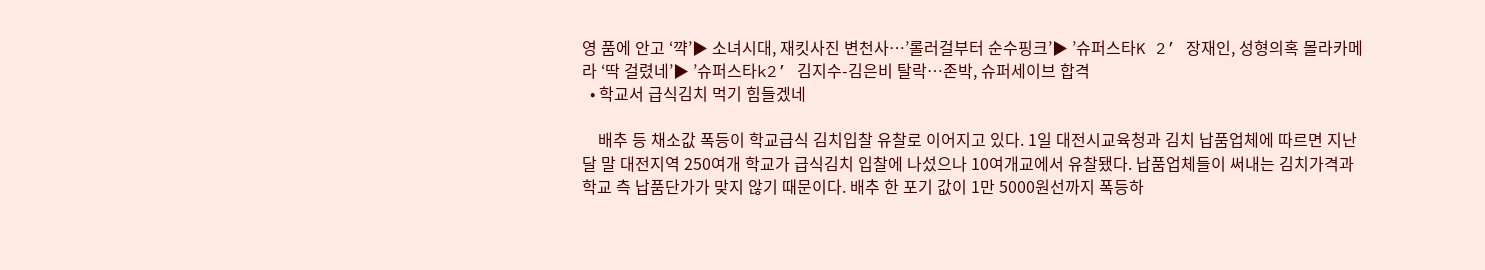영 품에 안고 ‘꺅’▶ 소녀시대, 재킷사진 변천사…’롤러걸부터 순수핑크’▶ ’슈퍼스타K 2’ 장재인, 성형의혹 몰라카메라 ‘딱 걸렸네’▶ ’슈퍼스타k2’ 김지수-김은비 탈락…존박, 슈퍼세이브 합격
  • 학교서 급식김치 먹기 힘들겠네

    배추 등 채소값 폭등이 학교급식 김치입찰 유찰로 이어지고 있다. 1일 대전시교육청과 김치 납품업체에 따르면 지난달 말 대전지역 250여개 학교가 급식김치 입찰에 나섰으나 10여개교에서 유찰됐다. 납품업체들이 써내는 김치가격과 학교 측 납품단가가 맞지 않기 때문이다. 배추 한 포기 값이 1만 5000원선까지 폭등하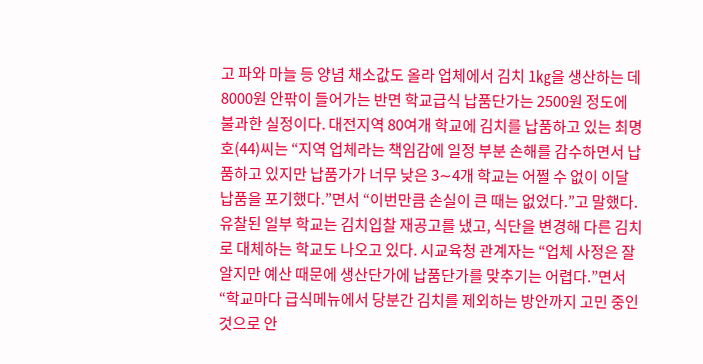고 파와 마늘 등 양념 채소값도 올라 업체에서 김치 1㎏을 생산하는 데 8000원 안팎이 들어가는 반면 학교급식 납품단가는 2500원 정도에 불과한 실정이다. 대전지역 80여개 학교에 김치를 납품하고 있는 최명호(44)씨는 “지역 업체라는 책임감에 일정 부분 손해를 감수하면서 납품하고 있지만 납품가가 너무 낮은 3∼4개 학교는 어쩔 수 없이 이달 납품을 포기했다.”면서 “이번만큼 손실이 큰 때는 없었다.”고 말했다.유찰된 일부 학교는 김치입찰 재공고를 냈고, 식단을 변경해 다른 김치로 대체하는 학교도 나오고 있다. 시교육청 관계자는 “업체 사정은 잘 알지만 예산 때문에 생산단가에 납품단가를 맞추기는 어렵다.”면서 “학교마다 급식메뉴에서 당분간 김치를 제외하는 방안까지 고민 중인 것으로 안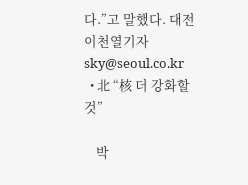다.”고 말했다. 대전 이천열기자 sky@seoul.co.kr
  • 北 “核 더 강화할 것”

    박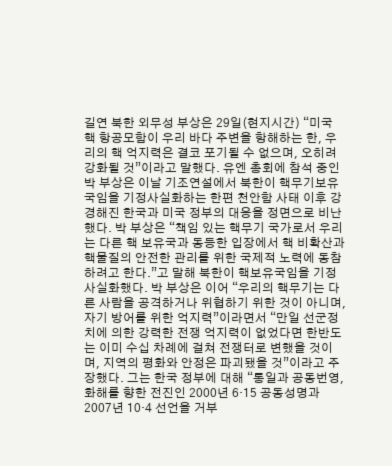길연 북한 외무성 부상은 29일(현지시간) “미국 핵 항공모함이 우리 바다 주변을 항해하는 한, 우리의 핵 억지력은 결코 포기될 수 없으며, 오히려 강화될 것”이라고 말했다. 유엔 총회에 참석 중인 박 부상은 이날 기조연설에서 북한이 핵무기보유국임을 기정사실화하는 한편 천안함 사태 이후 강경해진 한국과 미국 정부의 대응을 정면으로 비난했다. 박 부상은 “책임 있는 핵무기 국가로서 우리는 다른 핵 보유국과 동등한 입장에서 핵 비확산과 핵물질의 안전한 관리를 위한 국제적 노력에 동참하려고 한다.”고 말해 북한이 핵보유국임을 기정사실화했다. 박 부상은 이어 “우리의 핵무기는 다른 사람을 공격하거나 위협하기 위한 것이 아니며, 자기 방어를 위한 억지력”이라면서 “만일 선군정치에 의한 강력한 전쟁 억지력이 없었다면 한반도는 이미 수십 차례에 걸쳐 전쟁터로 변했을 것이며, 지역의 평화와 안정은 파괴됐을 것”이라고 주장했다. 그는 한국 정부에 대해 “통일과 공동번영, 화해를 향한 전진인 2000년 6·15 공동성명과 2007년 10·4 선언을 거부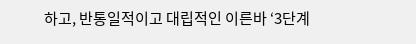하고, 반통일적이고 대립적인 이른바 ‘3단계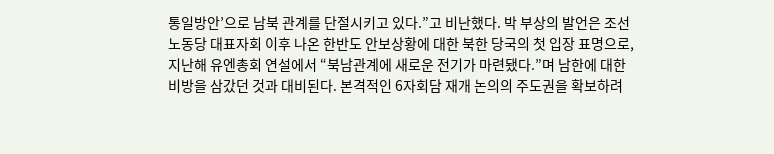통일방안’으로 남북 관계를 단절시키고 있다.”고 비난했다. 박 부상의 발언은 조선 노동당 대표자회 이후 나온 한반도 안보상황에 대한 북한 당국의 첫 입장 표명으로, 지난해 유엔총회 연설에서 “북남관계에 새로운 전기가 마련됐다.”며 남한에 대한 비방을 삼갔던 것과 대비된다. 본격적인 6자회담 재개 논의의 주도권을 확보하려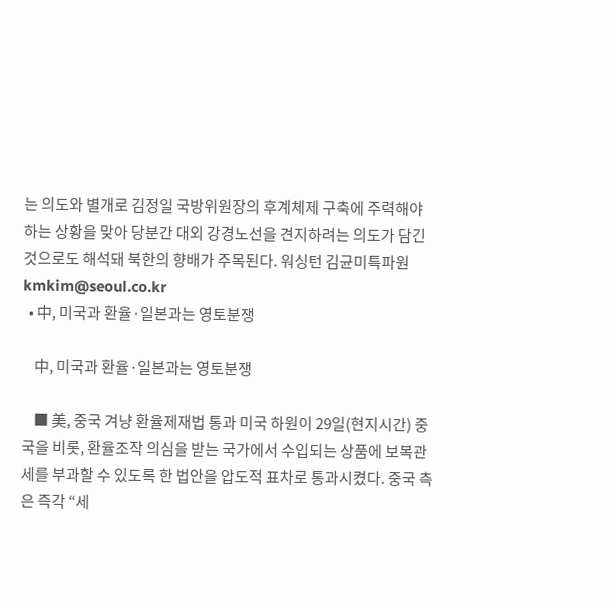는 의도와 별개로 김정일 국방위원장의 후계체제 구축에 주력해야 하는 상황을 맞아 당분간 대외 강경노선을 견지하려는 의도가 담긴 것으로도 해석돼 북한의 향배가 주목된다. 워싱턴 김균미특파원 kmkim@seoul.co.kr
  • 中, 미국과 환율·일본과는 영토분쟁

    中, 미국과 환율·일본과는 영토분쟁

    ■ 美, 중국 겨냥 환율제재법 통과 미국 하원이 29일(현지시간) 중국을 비롯, 환율조작 의심을 받는 국가에서 수입되는 상품에 보복관세를 부과할 수 있도록 한 법안을 압도적 표차로 통과시켰다. 중국 측은 즉각 “세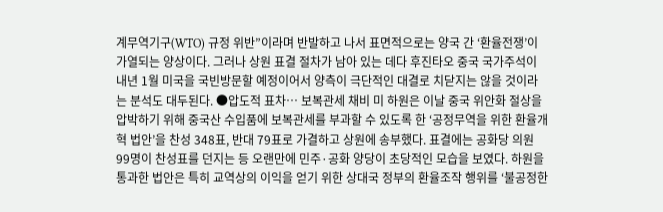계무역기구(WTO) 규정 위반”이라며 반발하고 나서 표면적으로는 양국 간 ‘환율전쟁’이 가열되는 양상이다. 그러나 상원 표결 절차가 남아 있는 데다 후진타오 중국 국가주석이 내년 1월 미국을 국빈방문할 예정이어서 양측이 극단적인 대결로 치닫지는 않을 것이라는 분석도 대두된다. ●압도적 표차… 보복관세 채비 미 하원은 이날 중국 위안화 절상을 압박하기 위해 중국산 수입품에 보복관세를 부과할 수 있도록 한 ‘공정무역을 위한 환율개혁 법안’을 찬성 348표, 반대 79표로 가결하고 상원에 송부했다. 표결에는 공화당 의원 99명이 찬성표를 던지는 등 오랜만에 민주·공화 양당이 초당적인 모습을 보였다. 하원을 통과한 법안은 특히 교역상의 이익을 얻기 위한 상대국 정부의 환율조작 행위를 ‘불공정한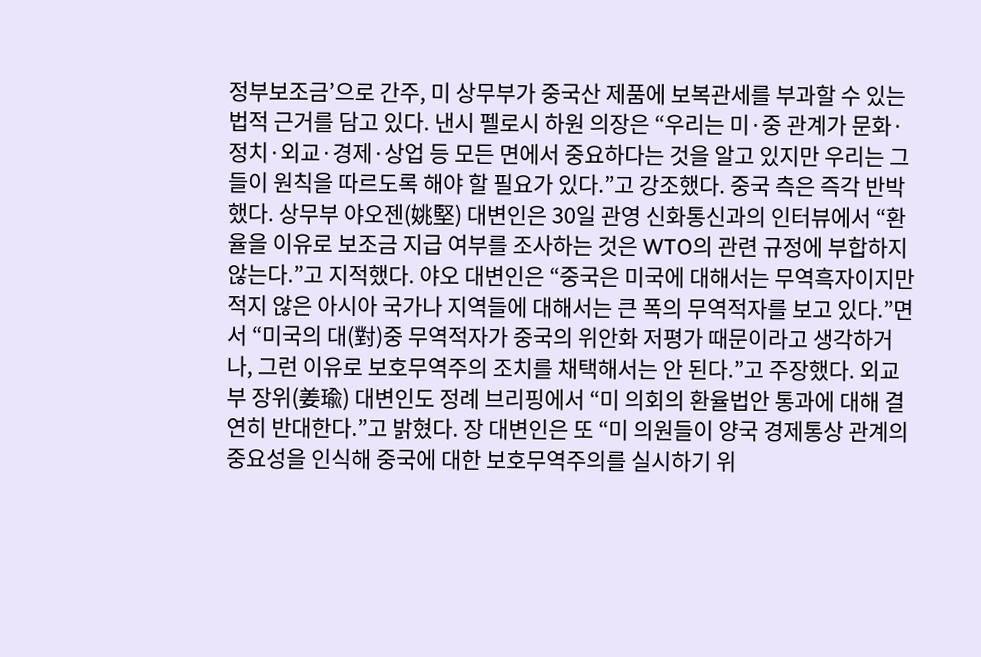정부보조금’으로 간주, 미 상무부가 중국산 제품에 보복관세를 부과할 수 있는 법적 근거를 담고 있다. 낸시 펠로시 하원 의장은 “우리는 미·중 관계가 문화·정치·외교·경제·상업 등 모든 면에서 중요하다는 것을 알고 있지만 우리는 그들이 원칙을 따르도록 해야 할 필요가 있다.”고 강조했다. 중국 측은 즉각 반박했다. 상무부 야오젠(姚堅) 대변인은 30일 관영 신화통신과의 인터뷰에서 “환율을 이유로 보조금 지급 여부를 조사하는 것은 WTO의 관련 규정에 부합하지 않는다.”고 지적했다. 야오 대변인은 “중국은 미국에 대해서는 무역흑자이지만 적지 않은 아시아 국가나 지역들에 대해서는 큰 폭의 무역적자를 보고 있다.”면서 “미국의 대(對)중 무역적자가 중국의 위안화 저평가 때문이라고 생각하거나, 그런 이유로 보호무역주의 조치를 채택해서는 안 된다.”고 주장했다. 외교부 장위(姜瑜) 대변인도 정례 브리핑에서 “미 의회의 환율법안 통과에 대해 결연히 반대한다.”고 밝혔다. 장 대변인은 또 “미 의원들이 양국 경제통상 관계의 중요성을 인식해 중국에 대한 보호무역주의를 실시하기 위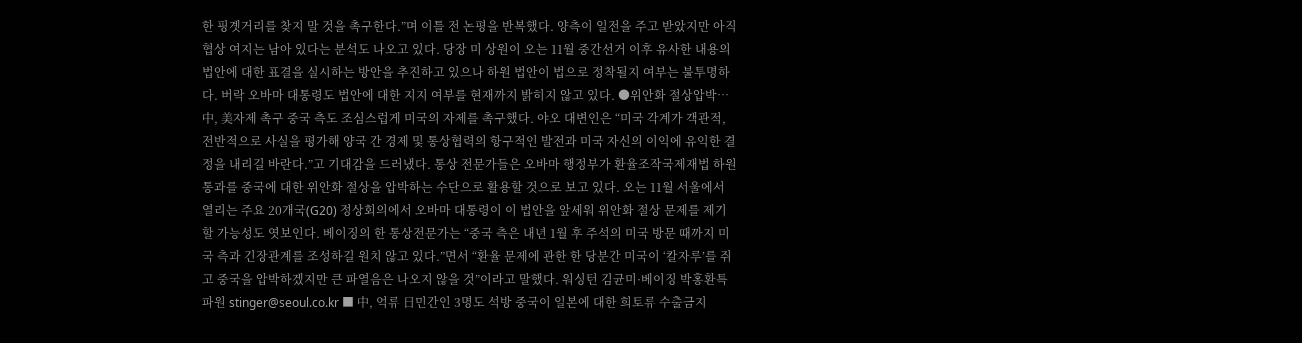한 핑곗거리를 찾지 말 것을 촉구한다.”며 이틀 전 논평을 반복했다. 양측이 일전을 주고 받았지만 아직 협상 여지는 남아 있다는 분석도 나오고 있다. 당장 미 상원이 오는 11월 중간선거 이후 유사한 내용의 법안에 대한 표결을 실시하는 방안을 추진하고 있으나 하원 법안이 법으로 정착될지 여부는 불투명하다. 버락 오바마 대통령도 법안에 대한 지지 여부를 현재까지 밝히지 않고 있다. ●위안화 절상압박… 中, 美자제 촉구 중국 측도 조심스럽게 미국의 자제를 촉구했다. 야오 대변인은 “미국 각계가 객관적, 전반적으로 사실을 평가해 양국 간 경제 및 통상협력의 항구적인 발전과 미국 자신의 이익에 유익한 결정을 내리길 바란다.”고 기대감을 드러냈다. 통상 전문가들은 오바마 행정부가 환율조작국제재법 하원 통과를 중국에 대한 위안화 절상을 압박하는 수단으로 활용할 것으로 보고 있다. 오는 11월 서울에서 열리는 주요 20개국(G20) 정상회의에서 오바마 대통령이 이 법안을 앞세워 위안화 절상 문제를 제기할 가능성도 엿보인다. 베이징의 한 통상전문가는 “중국 측은 내년 1월 후 주석의 미국 방문 때까지 미국 측과 긴장관계를 조성하길 원치 않고 있다.”면서 “환율 문제에 관한 한 당분간 미국이 ‘칼자루’를 쥐고 중국을 압박하겠지만 큰 파열음은 나오지 않을 것”이라고 말했다. 워싱턴 김균미·베이징 박홍환특파원 stinger@seoul.co.kr ■ 中, 억류 日민간인 3명도 석방 중국이 일본에 대한 희토류 수출금지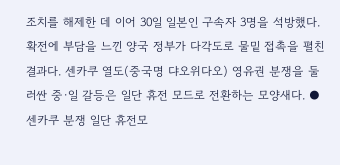조치를 해제한 데 이어 30일 일본인 구속자 3명을 석방했다. 확전에 부담을 느낀 양국 정부가 다각도로 물밑 접촉을 펼친 결과다. 센카쿠 열도(중국명 댜오위다오) 영유권 분쟁을 둘러싼 중·일 갈등은 일단 휴전 모드로 전환하는 모양새다. ●센카쿠 분쟁 일단 휴전모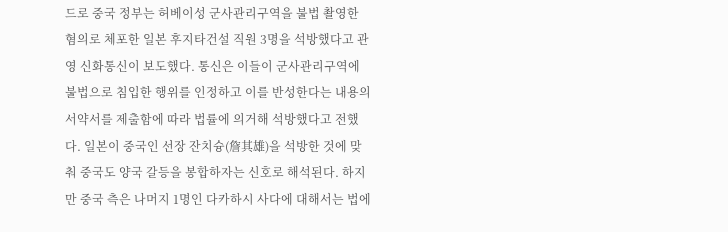드로 중국 정부는 허베이성 군사관리구역을 불법 촬영한 혐의로 체포한 일본 후지타건설 직원 3명을 석방했다고 관영 신화통신이 보도했다. 통신은 이들이 군사관리구역에 불법으로 침입한 행위를 인정하고 이를 반성한다는 내용의 서약서를 제출함에 따라 법률에 의거해 석방했다고 전했다. 일본이 중국인 선장 잔치슝(詹其雄)을 석방한 것에 맞춰 중국도 양국 갈등을 봉합하자는 신호로 해석된다. 하지만 중국 측은 나머지 1명인 다카하시 사다에 대해서는 법에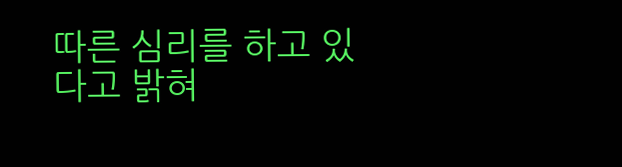따른 심리를 하고 있다고 밝혀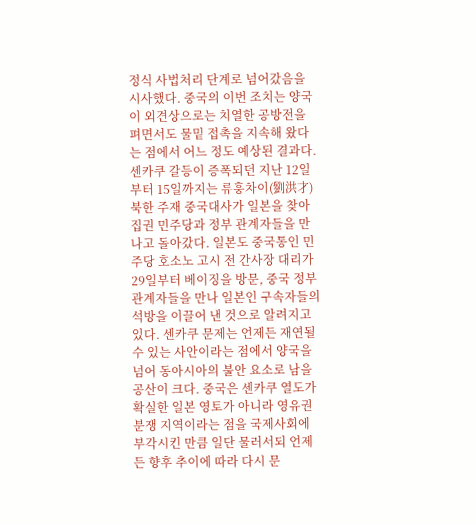정식 사법처리 단계로 넘어갔음을 시사했다. 중국의 이번 조치는 양국이 외견상으로는 치열한 공방전을 펴면서도 물밑 접촉을 지속해 왔다는 점에서 어느 정도 예상된 결과다. 센카쿠 갈등이 증폭되던 지난 12일부터 15일까지는 류훙차이(劉洪才) 북한 주재 중국대사가 일본을 찾아 집권 민주당과 정부 관계자들을 만나고 돌아갔다. 일본도 중국통인 민주당 호소노 고시 전 간사장 대리가 29일부터 베이징을 방문, 중국 정부 관계자들을 만나 일본인 구속자들의 석방을 이끌어 낸 것으로 알려지고 있다. 센카쿠 문제는 언제든 재연될 수 있는 사안이라는 점에서 양국을 넘어 동아시아의 불안 요소로 남을 공산이 크다. 중국은 센카쿠 열도가 확실한 일본 영토가 아니라 영유권 분쟁 지역이라는 점을 국제사회에 부각시킨 만큼 일단 물러서되 언제든 향후 추이에 따라 다시 문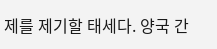제를 제기할 태세다. 양국 간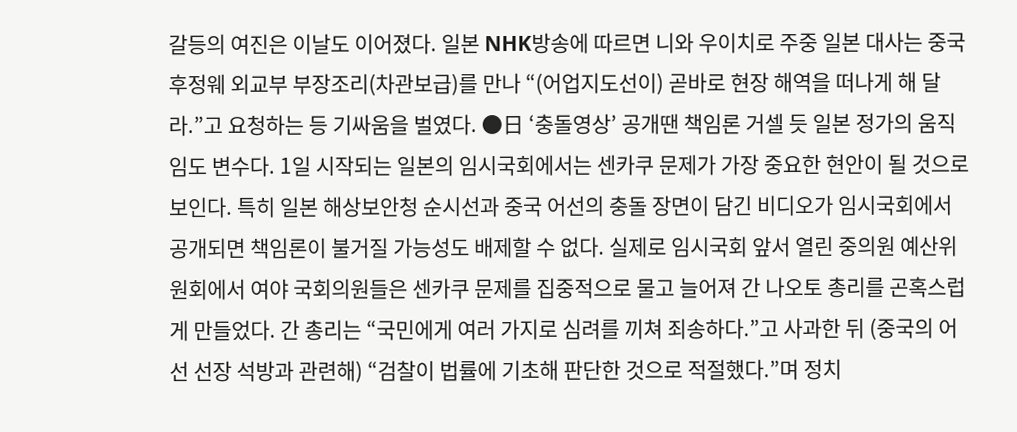갈등의 여진은 이날도 이어졌다. 일본 NHK방송에 따르면 니와 우이치로 주중 일본 대사는 중국 후정웨 외교부 부장조리(차관보급)를 만나 “(어업지도선이) 곧바로 현장 해역을 떠나게 해 달라.”고 요청하는 등 기싸움을 벌였다. ●日 ‘충돌영상’ 공개땐 책임론 거셀 듯 일본 정가의 움직임도 변수다. 1일 시작되는 일본의 임시국회에서는 센카쿠 문제가 가장 중요한 현안이 될 것으로 보인다. 특히 일본 해상보안청 순시선과 중국 어선의 충돌 장면이 담긴 비디오가 임시국회에서 공개되면 책임론이 불거질 가능성도 배제할 수 없다. 실제로 임시국회 앞서 열린 중의원 예산위원회에서 여야 국회의원들은 센카쿠 문제를 집중적으로 물고 늘어져 간 나오토 총리를 곤혹스럽게 만들었다. 간 총리는 “국민에게 여러 가지로 심려를 끼쳐 죄송하다.”고 사과한 뒤 (중국의 어선 선장 석방과 관련해) “검찰이 법률에 기초해 판단한 것으로 적절했다.”며 정치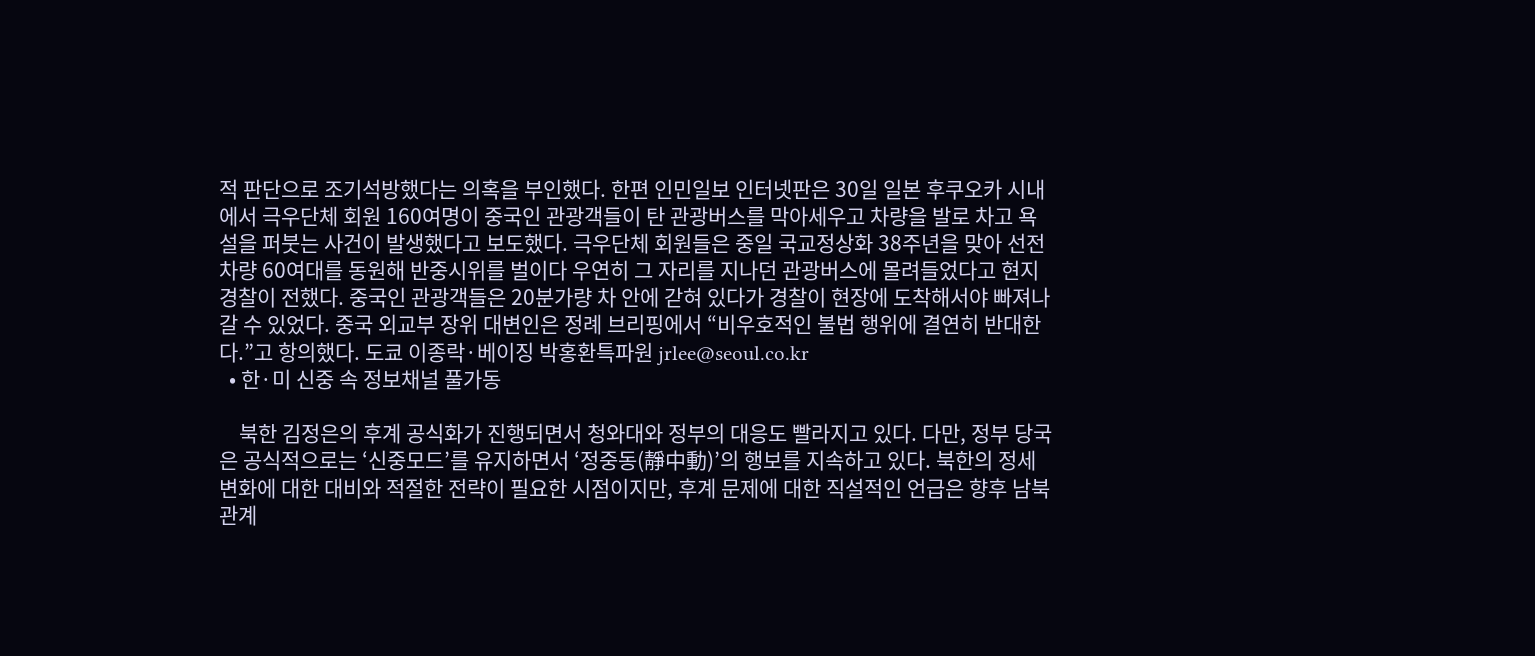적 판단으로 조기석방했다는 의혹을 부인했다. 한편 인민일보 인터넷판은 30일 일본 후쿠오카 시내에서 극우단체 회원 160여명이 중국인 관광객들이 탄 관광버스를 막아세우고 차량을 발로 차고 욕설을 퍼붓는 사건이 발생했다고 보도했다. 극우단체 회원들은 중일 국교정상화 38주년을 맞아 선전차량 60여대를 동원해 반중시위를 벌이다 우연히 그 자리를 지나던 관광버스에 몰려들었다고 현지 경찰이 전했다. 중국인 관광객들은 20분가량 차 안에 갇혀 있다가 경찰이 현장에 도착해서야 빠져나갈 수 있었다. 중국 외교부 장위 대변인은 정례 브리핑에서 “비우호적인 불법 행위에 결연히 반대한다.”고 항의했다. 도쿄 이종락·베이징 박홍환특파원 jrlee@seoul.co.kr
  • 한·미 신중 속 정보채널 풀가동

    북한 김정은의 후계 공식화가 진행되면서 청와대와 정부의 대응도 빨라지고 있다. 다만, 정부 당국은 공식적으로는 ‘신중모드’를 유지하면서 ‘정중동(靜中動)’의 행보를 지속하고 있다. 북한의 정세 변화에 대한 대비와 적절한 전략이 필요한 시점이지만, 후계 문제에 대한 직설적인 언급은 향후 남북관계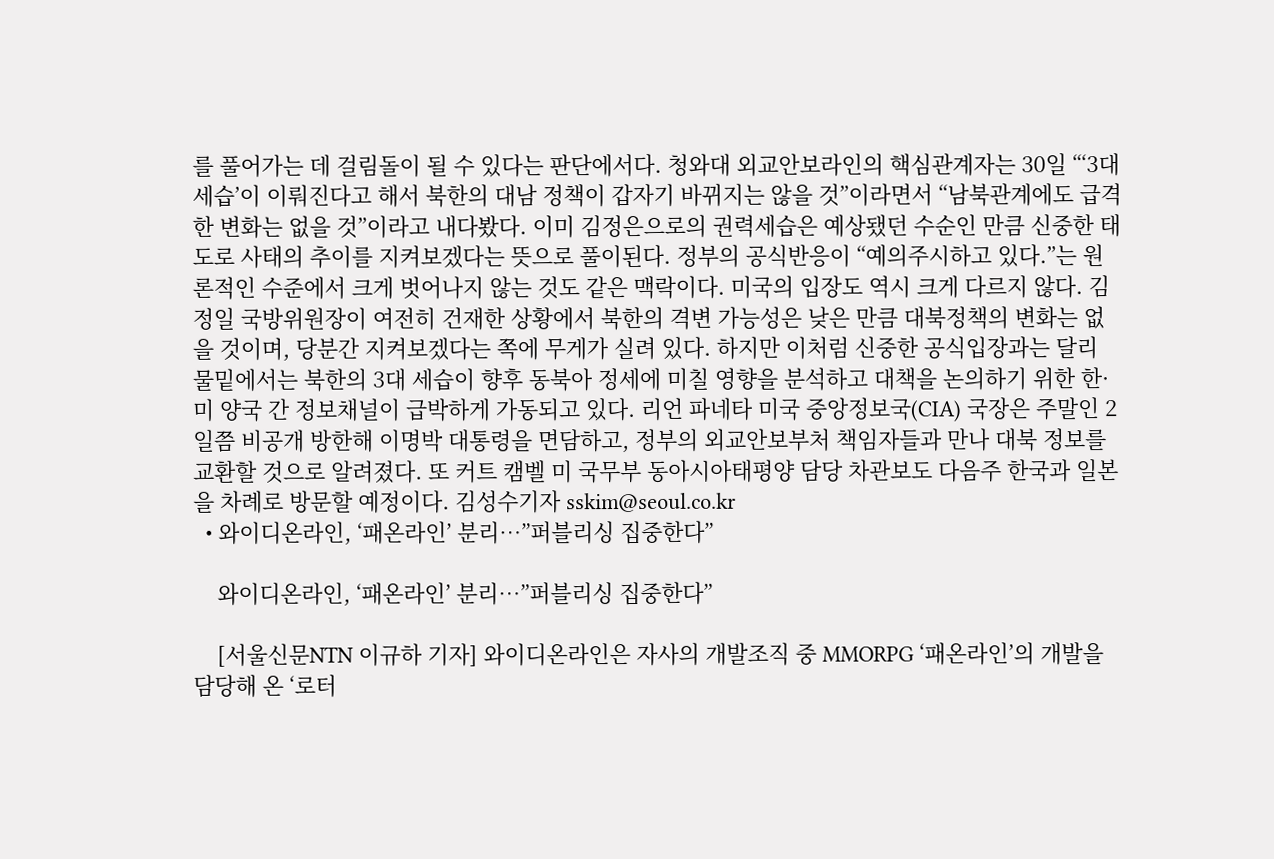를 풀어가는 데 걸림돌이 될 수 있다는 판단에서다. 청와대 외교안보라인의 핵심관계자는 30일 “‘3대 세습’이 이뤄진다고 해서 북한의 대남 정책이 갑자기 바뀌지는 않을 것”이라면서 “남북관계에도 급격한 변화는 없을 것”이라고 내다봤다. 이미 김정은으로의 권력세습은 예상됐던 수순인 만큼 신중한 태도로 사태의 추이를 지켜보겠다는 뜻으로 풀이된다. 정부의 공식반응이 “예의주시하고 있다.”는 원론적인 수준에서 크게 벗어나지 않는 것도 같은 맥락이다. 미국의 입장도 역시 크게 다르지 않다. 김정일 국방위원장이 여전히 건재한 상황에서 북한의 격변 가능성은 낮은 만큼 대북정책의 변화는 없을 것이며, 당분간 지켜보겠다는 쪽에 무게가 실려 있다. 하지만 이처럼 신중한 공식입장과는 달리 물밑에서는 북한의 3대 세습이 향후 동북아 정세에 미칠 영향을 분석하고 대책을 논의하기 위한 한·미 양국 간 정보채널이 급박하게 가동되고 있다. 리언 파네타 미국 중앙정보국(CIA) 국장은 주말인 2일쯤 비공개 방한해 이명박 대통령을 면담하고, 정부의 외교안보부처 책임자들과 만나 대북 정보를 교환할 것으로 알려졌다. 또 커트 캠벨 미 국무부 동아시아태평양 담당 차관보도 다음주 한국과 일본을 차례로 방문할 예정이다. 김성수기자 sskim@seoul.co.kr
  • 와이디온라인, ‘패온라인’ 분리…”퍼블리싱 집중한다”

    와이디온라인, ‘패온라인’ 분리…”퍼블리싱 집중한다”

    [서울신문NTN 이규하 기자] 와이디온라인은 자사의 개발조직 중 MMORPG ‘패온라인’의 개발을 담당해 온 ‘로터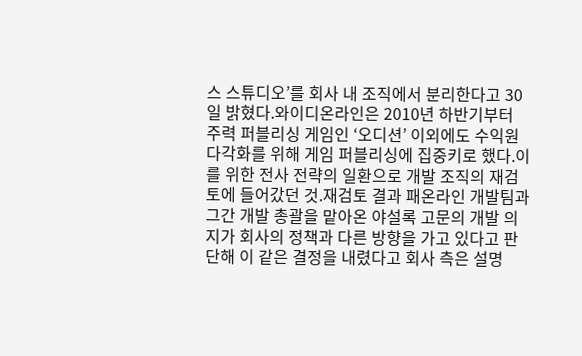스 스튜디오’를 회사 내 조직에서 분리한다고 30일 밝혔다.와이디온라인은 2010년 하반기부터 주력 퍼블리싱 게임인 ‘오디션’ 이외에도 수익원 다각화를 위해 게임 퍼블리싱에 집중키로 했다.이를 위한 전사 전략의 일환으로 개발 조직의 재검토에 들어갔던 것.재검토 결과 패온라인 개발팀과 그간 개발 총괄을 맡아온 야설록 고문의 개발 의지가 회사의 정책과 다른 방향을 가고 있다고 판단해 이 같은 결정을 내렸다고 회사 측은 설명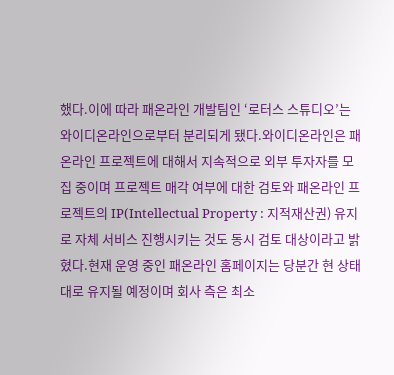했다.이에 따라 패온라인 개발팀인 ‘로터스 스튜디오’는 와이디온라인으로부터 분리되게 됐다.와이디온라인은 패온라인 프로젝트에 대해서 지속적으로 외부 투자자를 모집 중이며 프로젝트 매각 여부에 대한 검토와 패온라인 프로젝트의 IP(Intellectual Property : 지적재산권) 유지로 자체 서비스 진행시키는 것도 동시 검토 대상이라고 밝혔다.현재 운영 중인 패온라인 홈페이지는 당분간 현 상태대로 유지될 예정이며 회사 측은 최소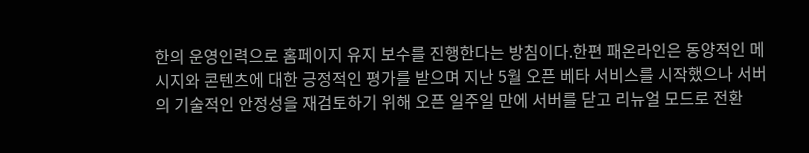한의 운영인력으로 홈페이지 유지 보수를 진행한다는 방침이다.한편 패온라인은 동양적인 메시지와 콘텐츠에 대한 긍정적인 평가를 받으며 지난 5월 오픈 베타 서비스를 시작했으나 서버의 기술적인 안정성을 재검토하기 위해 오픈 일주일 만에 서버를 닫고 리뉴얼 모드로 전환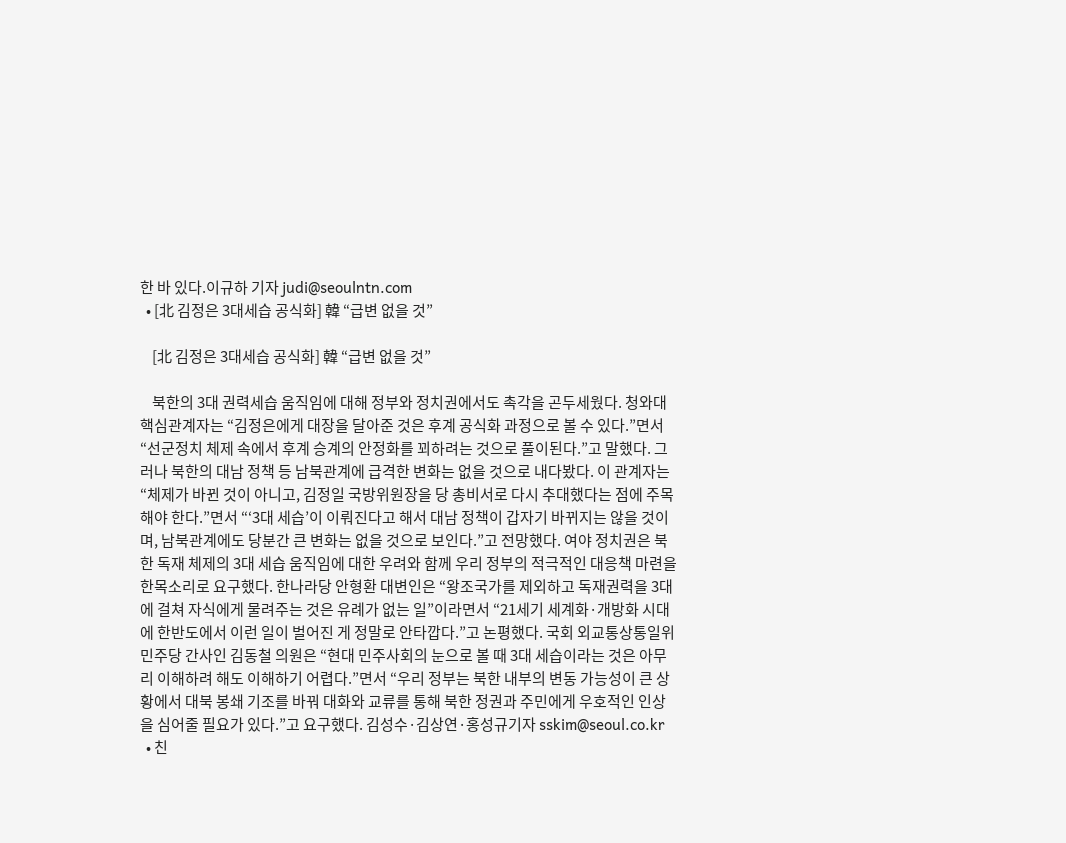한 바 있다.이규하 기자 judi@seoulntn.com
  • [北 김정은 3대세습 공식화] 韓 “급변 없을 것”

    [北 김정은 3대세습 공식화] 韓 “급변 없을 것”

    북한의 3대 권력세습 움직임에 대해 정부와 정치권에서도 촉각을 곤두세웠다. 청와대 핵심관계자는 “김정은에게 대장을 달아준 것은 후계 공식화 과정으로 볼 수 있다.”면서 “선군정치 체제 속에서 후계 승계의 안정화를 꾀하려는 것으로 풀이된다.”고 말했다. 그러나 북한의 대남 정책 등 남북관계에 급격한 변화는 없을 것으로 내다봤다. 이 관계자는 “체제가 바뀐 것이 아니고, 김정일 국방위원장을 당 총비서로 다시 추대했다는 점에 주목해야 한다.”면서 “‘3대 세습’이 이뤄진다고 해서 대남 정책이 갑자기 바뀌지는 않을 것이며, 남북관계에도 당분간 큰 변화는 없을 것으로 보인다.”고 전망했다. 여야 정치권은 북한 독재 체제의 3대 세습 움직임에 대한 우려와 함께 우리 정부의 적극적인 대응책 마련을 한목소리로 요구했다. 한나라당 안형환 대변인은 “왕조국가를 제외하고 독재권력을 3대에 걸쳐 자식에게 물려주는 것은 유례가 없는 일”이라면서 “21세기 세계화·개방화 시대에 한반도에서 이런 일이 벌어진 게 정말로 안타깝다.”고 논평했다. 국회 외교통상통일위 민주당 간사인 김동철 의원은 “현대 민주사회의 눈으로 볼 때 3대 세습이라는 것은 아무리 이해하려 해도 이해하기 어렵다.”면서 “우리 정부는 북한 내부의 변동 가능성이 큰 상황에서 대북 봉쇄 기조를 바꿔 대화와 교류를 통해 북한 정권과 주민에게 우호적인 인상을 심어줄 필요가 있다.”고 요구했다. 김성수·김상연·홍성규기자 sskim@seoul.co.kr
  • 친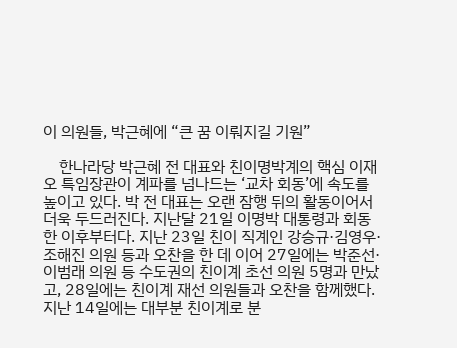이 의원들, 박근혜에 “큰 꿈 이뤄지길 기원”

    한나라당 박근혜 전 대표와 친이명박계의 핵심 이재오 특임장관이 계파를 넘나드는 ‘교차 회동’에 속도를 높이고 있다. 박 전 대표는 오랜 잠행 뒤의 활동이어서 더욱 두드러진다. 지난달 21일 이명박 대통령과 회동한 이후부터다. 지난 23일 친이 직계인 강승규·김영우·조해진 의원 등과 오찬을 한 데 이어 27일에는 박준선·이범래 의원 등 수도권의 친이계 초선 의원 5명과 만났고, 28일에는 친이계 재선 의원들과 오찬을 함께했다. 지난 14일에는 대부분 친이계로 분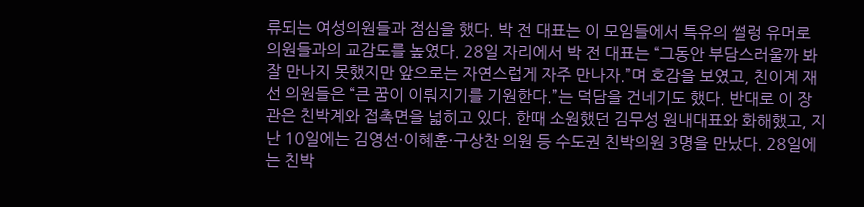류되는 여성의원들과 점심을 했다. 박 전 대표는 이 모임들에서 특유의 썰렁 유머로 의원들과의 교감도를 높였다. 28일 자리에서 박 전 대표는 “그동안 부담스러울까 봐 잘 만나지 못했지만 앞으로는 자연스럽게 자주 만나자.”며 호감을 보였고, 친이계 재선 의원들은 “큰 꿈이 이뤄지기를 기원한다.”는 덕담을 건네기도 했다. 반대로 이 장관은 친박계와 접촉면을 넓히고 있다. 한때 소원했던 김무성 원내대표와 화해했고, 지난 10일에는 김영선·이혜훈·구상찬 의원 등 수도권 친박의원 3명을 만났다. 28일에는 친박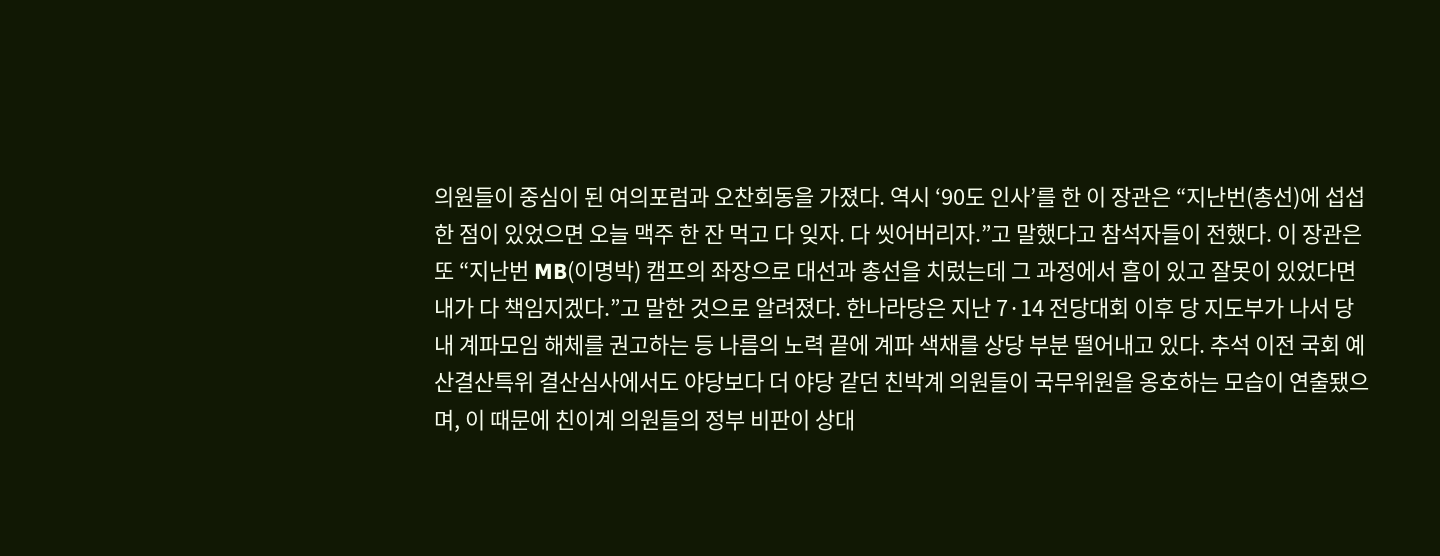의원들이 중심이 된 여의포럼과 오찬회동을 가졌다. 역시 ‘90도 인사’를 한 이 장관은 “지난번(총선)에 섭섭한 점이 있었으면 오늘 맥주 한 잔 먹고 다 잊자. 다 씻어버리자.”고 말했다고 참석자들이 전했다. 이 장관은 또 “지난번 MB(이명박) 캠프의 좌장으로 대선과 총선을 치렀는데 그 과정에서 흠이 있고 잘못이 있었다면 내가 다 책임지겠다.”고 말한 것으로 알려졌다. 한나라당은 지난 7·14 전당대회 이후 당 지도부가 나서 당내 계파모임 해체를 권고하는 등 나름의 노력 끝에 계파 색채를 상당 부분 떨어내고 있다. 추석 이전 국회 예산결산특위 결산심사에서도 야당보다 더 야당 같던 친박계 의원들이 국무위원을 옹호하는 모습이 연출됐으며, 이 때문에 친이계 의원들의 정부 비판이 상대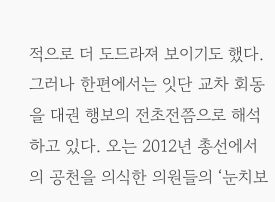적으로 더 도드라져 보이기도 했다. 그러나 한편에서는 잇단 교차 회동을 대권 행보의 전초전쯤으로 해석하고 있다. 오는 2012년 총선에서의 공천을 의식한 의원들의 ‘눈치보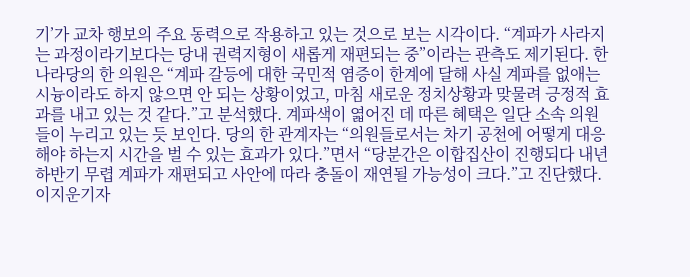기’가 교차 행보의 주요 동력으로 작용하고 있는 것으로 보는 시각이다. “계파가 사라지는 과정이라기보다는 당내 권력지형이 새롭게 재편되는 중”이라는 관측도 제기된다. 한나라당의 한 의원은 “계파 갈등에 대한 국민적 염증이 한계에 달해 사실 계파를 없애는 시늉이라도 하지 않으면 안 되는 상황이었고, 마침 새로운 정치상황과 맞물려 긍정적 효과를 내고 있는 것 같다.”고 분석했다. 계파색이 엷어진 데 따른 혜택은 일단 소속 의원들이 누리고 있는 듯 보인다. 당의 한 관계자는 “의원들로서는 차기 공천에 어떻게 대응해야 하는지 시간을 벌 수 있는 효과가 있다.”면서 “당분간은 이합집산이 진행되다 내년 하반기 무렵 계파가 재편되고 사안에 따라 충돌이 재연될 가능성이 크다.”고 진단했다. 이지운기자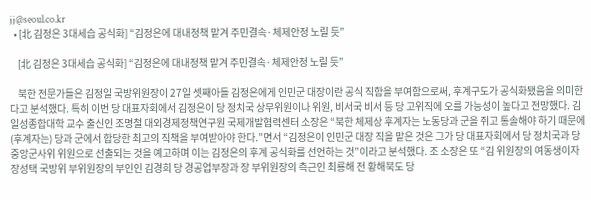jj@seoul.co.kr
  • [北 김정은 3대세습 공식화] “김정은에 대내정책 맡겨 주민결속·체제안정 노릴 듯”

    [北 김정은 3대세습 공식화] “김정은에 대내정책 맡겨 주민결속·체제안정 노릴 듯”

    북한 전문가들은 김정일 국방위원장이 27일 셋째아들 김정은에게 인민군 대장이란 공식 직함을 부여함으로써, 후계구도가 공식화됐음을 의미한다고 분석했다. 특히 이번 당 대표자회에서 김정은이 당 정치국 상무위원이나 위원, 비서국 비서 등 당 고위직에 오를 가능성이 높다고 전망했다. 김일성종합대학 교수 출신인 조명철 대외경제정책연구원 국제개발협력센터 소장은 “북한 체제상 후계자는 노동당과 군을 쥐고 통솔해야 하기 때문에 (후계자는) 당과 군에서 합당한 최고의 직책을 부여받아야 한다.”면서 “김정은이 인민군 대장 직을 맡은 것은 그가 당 대표자회에서 당 정치국과 당 중앙군사위 위원으로 선출되는 것을 예고하며 이는 김정은의 후계 공식화를 선언하는 것”이라고 분석했다. 조 소장은 또 “김 위원장의 여동생이자 장성택 국방위 부위원장의 부인인 김경희 당 경공업부장과 장 부위원장의 측근인 최룡해 전 황해북도 당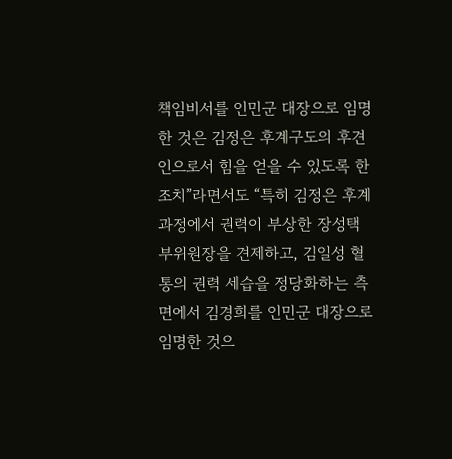책임비서를 인민군 대장으로 임명한 것은 김정은 후계구도의 후견인으로서 힘을 얻을 수 있도록 한 조치”라면서도 “특히 김정은 후계과정에서 권력이 부상한 장성택 부위원장을 견제하고, 김일성 혈통의 권력 세습을 정당화하는 측면에서 김경희를 인민군 대장으로 임명한 것으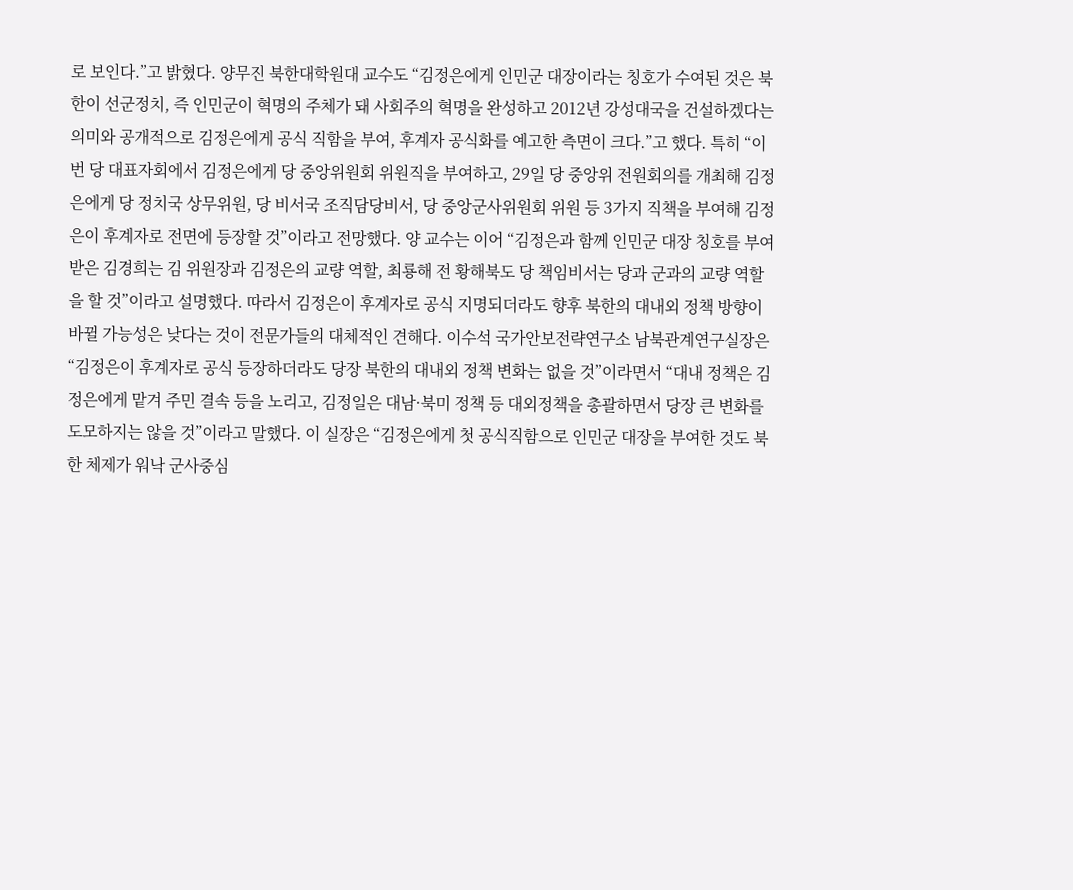로 보인다.”고 밝혔다. 양무진 북한대학원대 교수도 “김정은에게 인민군 대장이라는 칭호가 수여된 것은 북한이 선군정치, 즉 인민군이 혁명의 주체가 돼 사회주의 혁명을 완성하고 2012년 강성대국을 건설하겠다는 의미와 공개적으로 김정은에게 공식 직함을 부여, 후계자 공식화를 예고한 측면이 크다.”고 했다. 특히 “이번 당 대표자회에서 김정은에게 당 중앙위원회 위원직을 부여하고, 29일 당 중앙위 전원회의를 개최해 김정은에게 당 정치국 상무위원, 당 비서국 조직담당비서, 당 중앙군사위원회 위원 등 3가지 직책을 부여해 김정은이 후계자로 전면에 등장할 것”이라고 전망했다. 양 교수는 이어 “김정은과 함께 인민군 대장 칭호를 부여받은 김경희는 김 위원장과 김정은의 교량 역할, 최룡해 전 황해북도 당 책임비서는 당과 군과의 교량 역할을 할 것”이라고 설명했다. 따라서 김정은이 후계자로 공식 지명되더라도 향후 북한의 대내외 정책 방향이 바뀔 가능성은 낮다는 것이 전문가들의 대체적인 견해다. 이수석 국가안보전략연구소 남북관계연구실장은 “김정은이 후계자로 공식 등장하더라도 당장 북한의 대내외 정책 변화는 없을 것”이라면서 “대내 정책은 김정은에게 맡겨 주민 결속 등을 노리고, 김정일은 대남·북미 정책 등 대외정책을 총괄하면서 당장 큰 변화를 도모하지는 않을 것”이라고 말했다. 이 실장은 “김정은에게 첫 공식직함으로 인민군 대장을 부여한 것도 북한 체제가 워낙 군사중심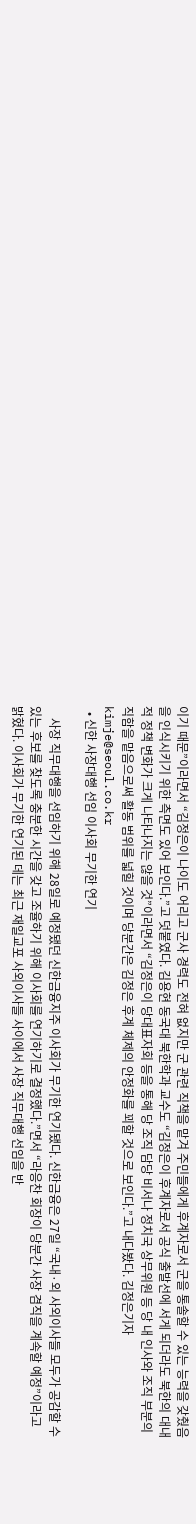이기 때문”이라면서 “김정은이 나이도 어리고 군사 경력도 전혀 없지만 군 관련 직책을 맡겨 주민들에게 후계자로서 군을 통솔할 수 있는 능력을 갖췄음을 인식시키기 위한 측면도 있어 보인다.”고 덧붙였다. 김용현 동국대 북한학과 교수도 “김정은이 후계자로서 공식 출발선에 서게 되더라도 북한의 대내적 정책 변화가 크게 나타나지는 않을 것”이라면서 “김정은이 당대표자회 등을 통해 당 조직 담당 비서나 정치국 상무위원 등 당 내 인사와 조직 부분의 직함을 맡음으로써 활동 범위를 넓힐 것이며 당분간은 김정은 후계 체제의 안정화를 꾀할 것으로 보인다.”고 내다봤다. 김정은기자 kimje@seoul.co.kr
  • 신한 사장대행 선임 이사회 무기한 연기

    사장 직무대행을 선임하기 위해 28일로 예정됐던 신한금융지주 이사회가 무기한 연기됐다. 신한금융은 27일 “국내·외 사외이사들 모두가 공감할 수 있는 후보를 찾도록 충분한 시간을 갖고 조율하기 위해 이사회를 연기하기로 결정했다.”면서 “라응찬 회장이 당분간 사장 겸직을 계속할 예정”이라고 밝혔다. 이사회가 무기한 연기된 데는 최근 재일교포 사외이사들 사이에서 사장 직무대행 선임을 반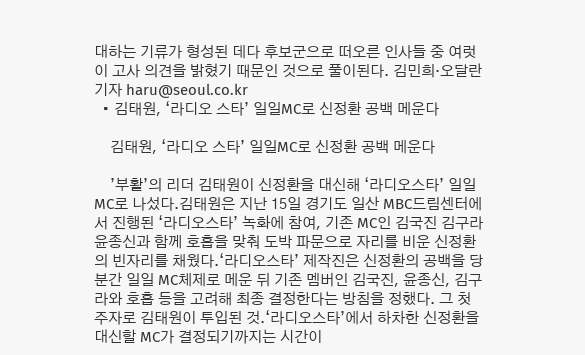대하는 기류가 형성된 데다 후보군으로 떠오른 인사들 중 여럿이 고사 의견을 밝혔기 때문인 것으로 풀이된다. 김민희·오달란기자 haru@seoul.co.kr
  • 김태원, ‘라디오 스타’ 일일MC로 신정환 공백 메운다

    김태원, ‘라디오 스타’ 일일MC로 신정환 공백 메운다

    ’부활’의 리더 김태원이 신정환을 대신해 ‘라디오스타’ 일일 MC로 나섰다.김태원은 지난 15일 경기도 일산 MBC드림센터에서 진행된 ‘라디오스타’ 녹화에 참여, 기존 MC인 김국진 김구라 윤종신과 함께 호흡을 맞춰 도박 파문으로 자리를 비운 신정환의 빈자리를 채웠다.‘라디오스타’ 제작진은 신정환의 공백을 당분간 일일 MC체제로 메운 뒤 기존 멤버인 김국진, 윤종신, 김구라와 호흡 등을 고려해 최종 결정한다는 방침을 정했다. 그 첫 주자로 김태원이 투입된 것.‘라디오스타’에서 하차한 신정환을 대신할 MC가 결정되기까지는 시간이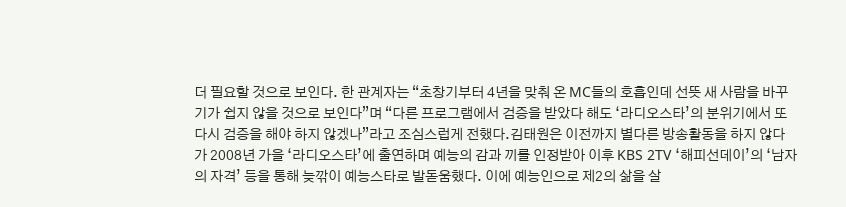더 필요할 것으로 보인다. 한 관계자는 “초창기부터 4년을 맞춰 온 MC들의 호흡인데 선뜻 새 사람을 바꾸기가 쉽지 않을 것으로 보인다”며 “다른 프로그램에서 검증을 받았다 해도 ‘라디오스타’의 분위기에서 또 다시 검증을 해야 하지 않겠나”라고 조심스럽게 전했다.김태원은 이전까지 별다른 방송활동을 하지 않다가 2008년 가을 ‘라디오스타’에 출연하며 예능의 감과 끼를 인정받아 이후 KBS 2TV ‘해피선데이’의 ‘남자의 자격’ 등을 통해 늦깎이 예능스타로 발돋움했다. 이에 예능인으로 제2의 삶을 살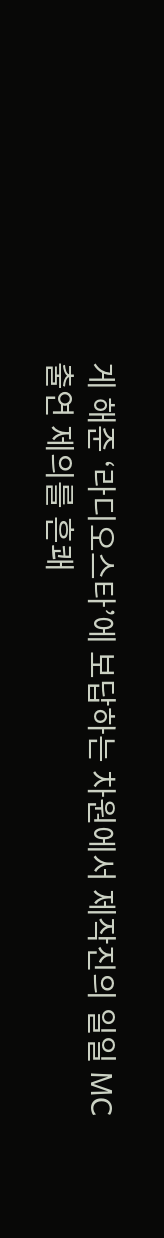게 해준 ‘라디오스타’에 보답하는 차원에서 제작진의 일일 MC 출연 제의를 흔쾌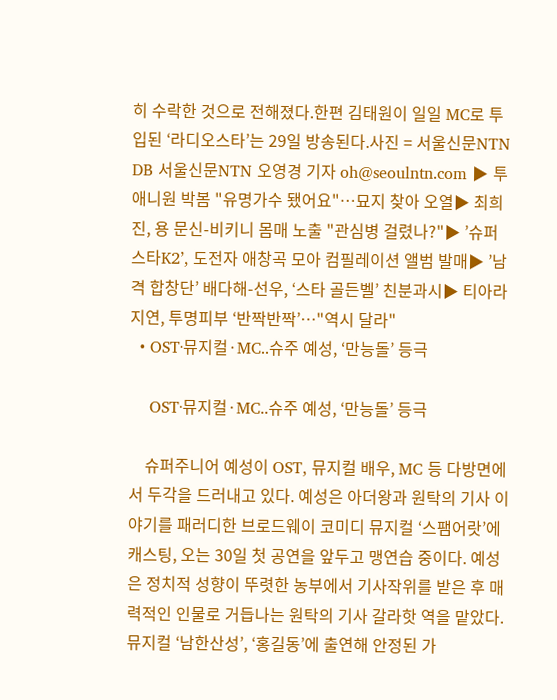히 수락한 것으로 전해졌다.한편 김태원이 일일 MC로 투입된 ‘라디오스타’는 29일 방송된다.사진 = 서울신문NTN DB 서울신문NTN 오영경 기자 oh@seoulntn.com ▶ 투애니원 박봄 "유명가수 됐어요"…묘지 찾아 오열▶ 최희진, 용 문신-비키니 몸매 노출 "관심병 걸렸나?"▶ ’슈퍼스타K2’, 도전자 애창곡 모아 컴필레이션 앨범 발매▶ ’남격 합창단’ 배다해-선우, ‘스타 골든벨’ 친분과시▶ 티아라 지연, 투명피부 ‘반짝반짝’…"역시 달라"
  • OST·뮤지컬·MC..슈주 예성, ‘만능돌’ 등극

    OST·뮤지컬·MC..슈주 예성, ‘만능돌’ 등극

    슈퍼주니어 예성이 OST, 뮤지컬 배우, MC 등 다방면에서 두각을 드러내고 있다. 예성은 아더왕과 원탁의 기사 이야기를 패러디한 브로드웨이 코미디 뮤지컬 ‘스팸어랏’에 캐스팅, 오는 30일 첫 공연을 앞두고 맹연습 중이다. 예성은 정치적 성향이 뚜렷한 농부에서 기사작위를 받은 후 매력적인 인물로 거듭나는 원탁의 기사 갈라핫 역을 맡았다. 뮤지컬 ‘남한산성’, ‘홍길동’에 출연해 안정된 가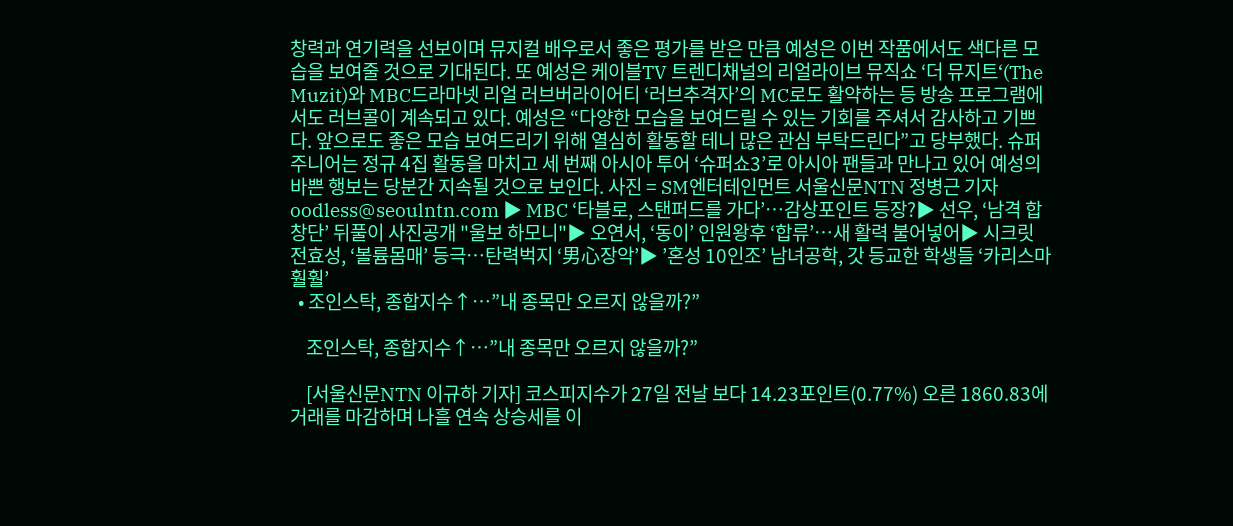창력과 연기력을 선보이며 뮤지컬 배우로서 좋은 평가를 받은 만큼 예성은 이번 작품에서도 색다른 모습을 보여줄 것으로 기대된다. 또 예성은 케이블TV 트렌디채널의 리얼라이브 뮤직쇼 ‘더 뮤지트‘(The Muzit)와 MBC드라마넷 리얼 러브버라이어티 ‘러브추격자’의 MC로도 활약하는 등 방송 프로그램에서도 러브콜이 계속되고 있다. 예성은 “다양한 모습을 보여드릴 수 있는 기회를 주셔서 감사하고 기쁘다. 앞으로도 좋은 모습 보여드리기 위해 열심히 활동할 테니 많은 관심 부탁드린다”고 당부했다. 슈퍼주니어는 정규 4집 활동을 마치고 세 번째 아시아 투어 ‘슈퍼쇼3’로 아시아 팬들과 만나고 있어 예성의 바쁜 행보는 당분간 지속될 것으로 보인다. 사진 = SM엔터테인먼트 서울신문NTN 정병근 기자 oodless@seoulntn.com ▶ MBC ‘타블로, 스탠퍼드를 가다’…감상포인트 등장?▶ 선우, ‘남격 합창단’ 뒤풀이 사진공개 "울보 하모니"▶ 오연서, ‘동이’ 인원왕후 ‘합류’…새 활력 불어넣어▶ 시크릿 전효성, ‘볼륨몸매’ 등극…탄력벅지 ‘男心장악’▶ ’혼성 10인조’ 남녀공학, 갓 등교한 학생들 ‘카리스마 훨훨’
  • 조인스탁, 종합지수↑…”내 종목만 오르지 않을까?”

    조인스탁, 종합지수↑…”내 종목만 오르지 않을까?”

    [서울신문NTN 이규하 기자] 코스피지수가 27일 전날 보다 14.23포인트(0.77%) 오른 1860.83에 거래를 마감하며 나흘 연속 상승세를 이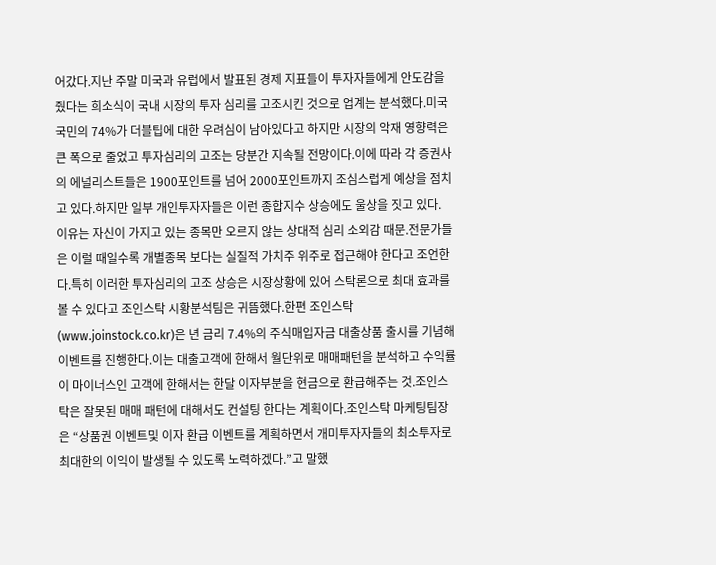어갔다.지난 주말 미국과 유럽에서 발표된 경제 지표들이 투자자들에게 안도감을 줬다는 희소식이 국내 시장의 투자 심리를 고조시킨 것으로 업계는 분석했다.미국 국민의 74%가 더블팁에 대한 우려심이 남아있다고 하지만 시장의 악재 영향력은 큰 폭으로 줄었고 투자심리의 고조는 당분간 지속될 전망이다.이에 따라 각 증권사의 에널리스트들은 1900포인트를 넘어 2000포인트까지 조심스럽게 예상을 점치고 있다.하지만 일부 개인투자자들은 이런 종합지수 상승에도 울상을 짓고 있다. 이유는 자신이 가지고 있는 종목만 오르지 않는 상대적 심리 소외감 때문.전문가들은 이럴 때일수록 개별종목 보다는 실질적 가치주 위주로 접근해야 한다고 조언한다.특히 이러한 투자심리의 고조 상승은 시장상황에 있어 스탁론으로 최대 효과를 볼 수 있다고 조인스탁 시황분석팀은 귀뜸했다.한편 조인스탁(www.joinstock.co.kr)은 년 금리 7.4%의 주식매입자금 대출상품 출시를 기념해 이벤트를 진행한다.이는 대출고객에 한해서 월단위로 매매패턴을 분석하고 수익률이 마이너스인 고객에 한해서는 한달 이자부분을 현금으로 환급해주는 것.조인스탁은 잘못된 매매 패턴에 대해서도 컨설팅 한다는 계획이다.조인스탁 마케팅팀장은 “상품권 이벤트및 이자 환급 이벤트를 계획하면서 개미투자자들의 최소투자로 최대한의 이익이 발생될 수 있도록 노력하겠다.”고 말했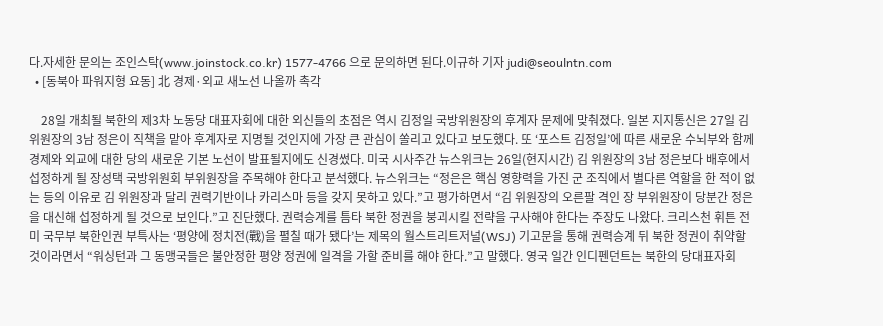다.자세한 문의는 조인스탁(www.joinstock.co.kr) 1577-4766 으로 문의하면 된다.이규하 기자 judi@seoulntn.com
  • [동북아 파워지형 요동] 北 경제·외교 새노선 나올까 촉각

    28일 개최될 북한의 제3차 노동당 대표자회에 대한 외신들의 초점은 역시 김정일 국방위원장의 후계자 문제에 맞춰졌다. 일본 지지통신은 27일 김 위원장의 3남 정은이 직책을 맡아 후계자로 지명될 것인지에 가장 큰 관심이 쏠리고 있다고 보도했다. 또 ‘포스트 김정일’에 따른 새로운 수뇌부와 함께 경제와 외교에 대한 당의 새로운 기본 노선이 발표될지에도 신경썼다. 미국 시사주간 뉴스위크는 26일(현지시간) 김 위원장의 3남 정은보다 배후에서 섭정하게 될 장성택 국방위원회 부위원장을 주목해야 한다고 분석했다. 뉴스위크는 “정은은 핵심 영향력을 가진 군 조직에서 별다른 역할을 한 적이 없는 등의 이유로 김 위원장과 달리 권력기반이나 카리스마 등을 갖지 못하고 있다.”고 평가하면서 “김 위원장의 오른팔 격인 장 부위원장이 당분간 정은을 대신해 섭정하게 될 것으로 보인다.”고 진단했다. 권력승계를 틈타 북한 정권을 붕괴시킬 전략을 구사해야 한다는 주장도 나왔다. 크리스천 휘튼 전 미 국무부 북한인권 부특사는 ‘평양에 정치전(戰)을 펼칠 때가 됐다’는 제목의 월스트리트저널(WSJ) 기고문을 통해 권력승계 뒤 북한 정권이 취약할 것이라면서 “워싱턴과 그 동맹국들은 불안정한 평양 정권에 일격을 가할 준비를 해야 한다.”고 말했다. 영국 일간 인디펜던트는 북한의 당대표자회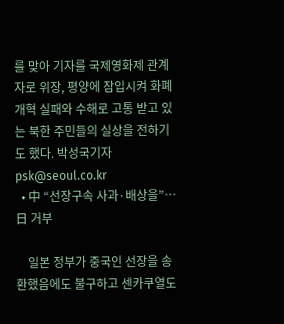를 맞아 기자를 국제영화제 관계자로 위장, 평양에 잠입시켜 화폐 개혁 실패와 수해로 고통 받고 있는 북한 주민들의 실상을 전하기도 했다. 박성국기자 psk@seoul.co.kr
  • 中 “선장구속 사과·배상을”… 日 거부

    일본 정부가 중국인 선장을 송환했음에도 불구하고 센카쿠열도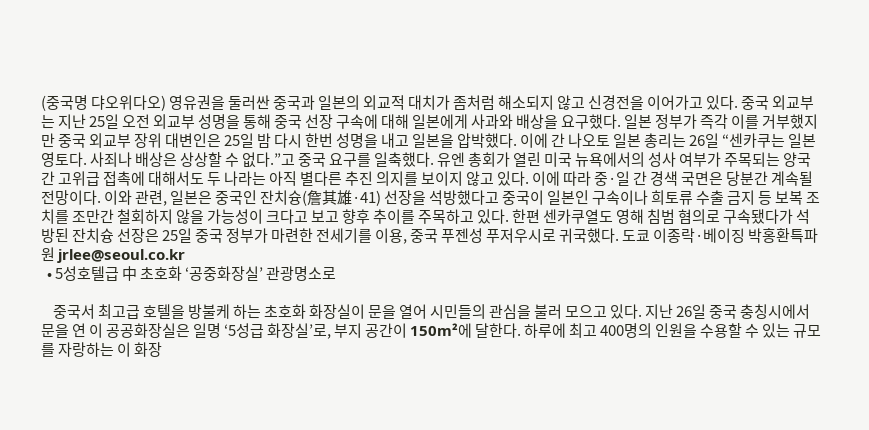(중국명 댜오위다오) 영유권을 둘러싼 중국과 일본의 외교적 대치가 좀처럼 해소되지 않고 신경전을 이어가고 있다. 중국 외교부는 지난 25일 오전 외교부 성명을 통해 중국 선장 구속에 대해 일본에게 사과와 배상을 요구했다. 일본 정부가 즉각 이를 거부했지만 중국 외교부 장위 대변인은 25일 밤 다시 한번 성명을 내고 일본을 압박했다. 이에 간 나오토 일본 총리는 26일 “센카쿠는 일본 영토다. 사죄나 배상은 상상할 수 없다.”고 중국 요구를 일축했다. 유엔 총회가 열린 미국 뉴욕에서의 성사 여부가 주목되는 양국 간 고위급 접촉에 대해서도 두 나라는 아직 별다른 추진 의지를 보이지 않고 있다. 이에 따라 중·일 간 경색 국면은 당분간 계속될 전망이다. 이와 관련, 일본은 중국인 잔치슝(詹其雄·41) 선장을 석방했다고 중국이 일본인 구속이나 희토류 수출 금지 등 보복 조치를 조만간 철회하지 않을 가능성이 크다고 보고 향후 추이를 주목하고 있다. 한편 센카쿠열도 영해 침범 혐의로 구속됐다가 석방된 잔치슝 선장은 25일 중국 정부가 마련한 전세기를 이용, 중국 푸젠성 푸저우시로 귀국했다. 도쿄 이종락·베이징 박홍환특파원 jrlee@seoul.co.kr
  • 5성호텔급 中 초호화 ‘공중화장실’ 관광명소로

    중국서 최고급 호텔을 방불케 하는 초호화 화장실이 문을 열어 시민들의 관심을 불러 모으고 있다. 지난 26일 중국 충칭시에서 문을 연 이 공공화장실은 일명 ‘5성급 화장실’로, 부지 공간이 150m²에 달한다. 하루에 최고 400명의 인원을 수용할 수 있는 규모를 자랑하는 이 화장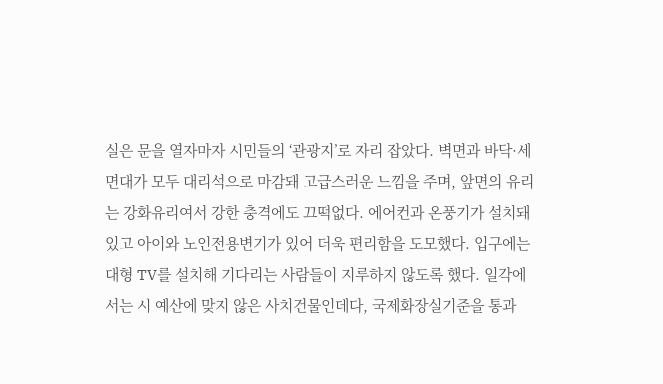실은 문을 열자마자 시민들의 ‘관광지’로 자리 잡았다. 벽면과 바닥·세면대가 모두 대리석으로 마감돼 고급스러운 느낌을 주며, 앞면의 유리는 강화유리여서 강한 충격에도 끄떡없다. 에어컨과 온풍기가 설치돼 있고 아이와 노인전용변기가 있어 더욱 편리함을 도모했다. 입구에는 대형 TV를 설치해 기다리는 사람들이 지루하지 않도록 했다. 일각에서는 시 예산에 맞지 않은 사치건물인데다, 국제화장실기준을 통과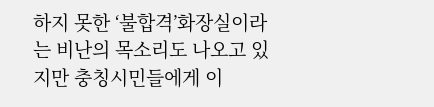하지 못한 ‘불합격’화장실이라는 비난의 목소리도 나오고 있지만 충칭시민들에게 이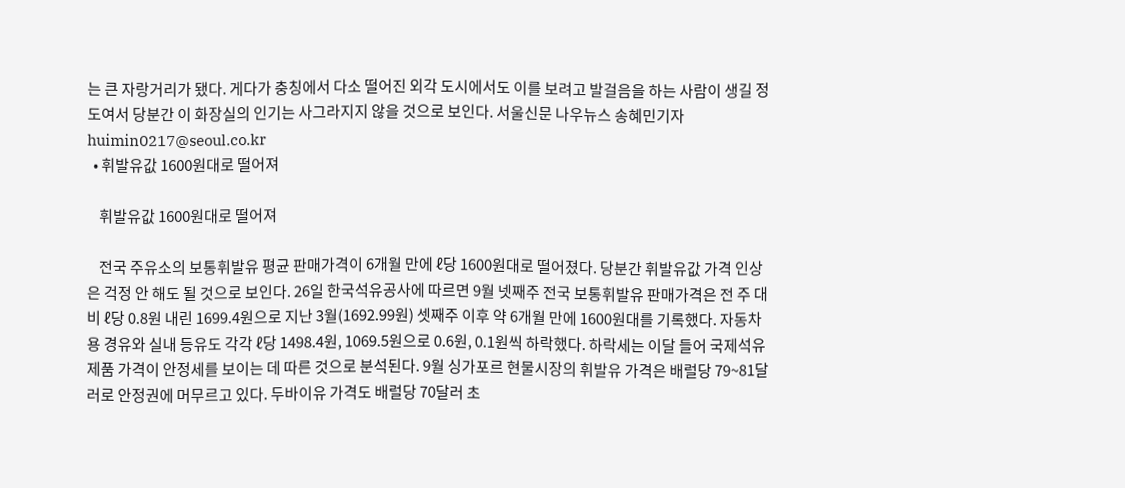는 큰 자랑거리가 됐다. 게다가 충칭에서 다소 떨어진 외각 도시에서도 이를 보려고 발걸음을 하는 사람이 생길 정도여서 당분간 이 화장실의 인기는 사그라지지 않을 것으로 보인다. 서울신문 나우뉴스 송혜민기자 huimin0217@seoul.co.kr
  • 휘발유값 1600원대로 떨어져

    휘발유값 1600원대로 떨어져

    전국 주유소의 보통휘발유 평균 판매가격이 6개월 만에 ℓ당 1600원대로 떨어졌다. 당분간 휘발유값 가격 인상은 걱정 안 해도 될 것으로 보인다. 26일 한국석유공사에 따르면 9월 넷째주 전국 보통휘발유 판매가격은 전 주 대비 ℓ당 0.8원 내린 1699.4원으로 지난 3월(1692.99원) 셋째주 이후 약 6개월 만에 1600원대를 기록했다. 자동차용 경유와 실내 등유도 각각 ℓ당 1498.4원, 1069.5원으로 0.6원, 0.1원씩 하락했다. 하락세는 이달 들어 국제석유제품 가격이 안정세를 보이는 데 따른 것으로 분석된다. 9월 싱가포르 현물시장의 휘발유 가격은 배럴당 79~81달러로 안정권에 머무르고 있다. 두바이유 가격도 배럴당 70달러 초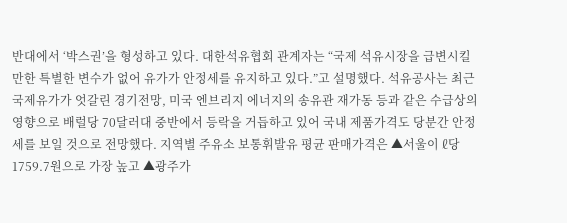반대에서 ‘박스권’을 형성하고 있다. 대한석유협회 관계자는 “국제 석유시장을 급변시킬 만한 특별한 변수가 없어 유가가 안정세를 유지하고 있다.”고 설명했다. 석유공사는 최근 국제유가가 엇갈린 경기전망, 미국 엔브리지 에너지의 송유관 재가동 등과 같은 수급상의 영향으로 배럴당 70달러대 중반에서 등락을 거듭하고 있어 국내 제품가격도 당분간 안정세를 보일 것으로 전망했다. 지역별 주유소 보통휘발유 평균 판매가격은 ▲서울이 ℓ당 1759.7원으로 가장 높고 ▲광주가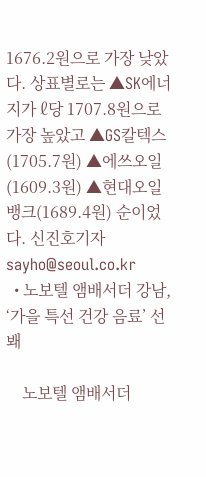1676.2원으로 가장 낮았다. 상표별로는 ▲SK에너지가 ℓ당 1707.8원으로 가장 높았고 ▲GS칼텍스(1705.7원) ▲에쓰오일(1609.3원) ▲현대오일뱅크(1689.4원) 순이었다. 신진호기자 sayho@seoul.co.kr
  • 노보텔 앰배서더 강남, ‘가을 특선 건강 음료’ 선봬

    노보텔 앰배서더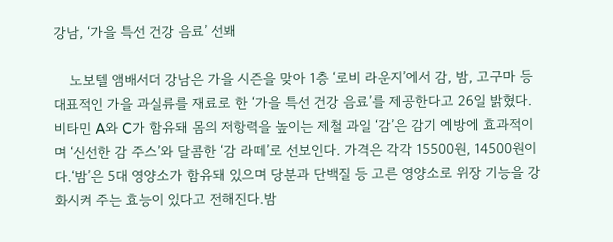강남, ‘가을 특선 건강 음료’ 선봬

    노보텔 앰배서더 강남은 가을 시즌을 맞아 1층 ‘로비 라운지’에서 감, 밤, 고구마 등 대표적인 가을 과실류를 재료로 한 ‘가을 특선 건강 음료’를 제공한다고 26일 밝혔다.비타민 A와 C가 함유돼 몸의 저항력을 높이는 제철 과일 ‘감’은 감기 예방에 효과적이며 ‘신선한 감 주스’와 달콤한 ‘감 라떼’로 선보인다. 가격은 각각 15500원, 14500원이다.‘밤’은 5대 영양소가 함유돼 있으며 당분과 단백질 등 고른 영양소로 위장 기능을 강화시켜 주는 효능이 있다고 전해진다.밤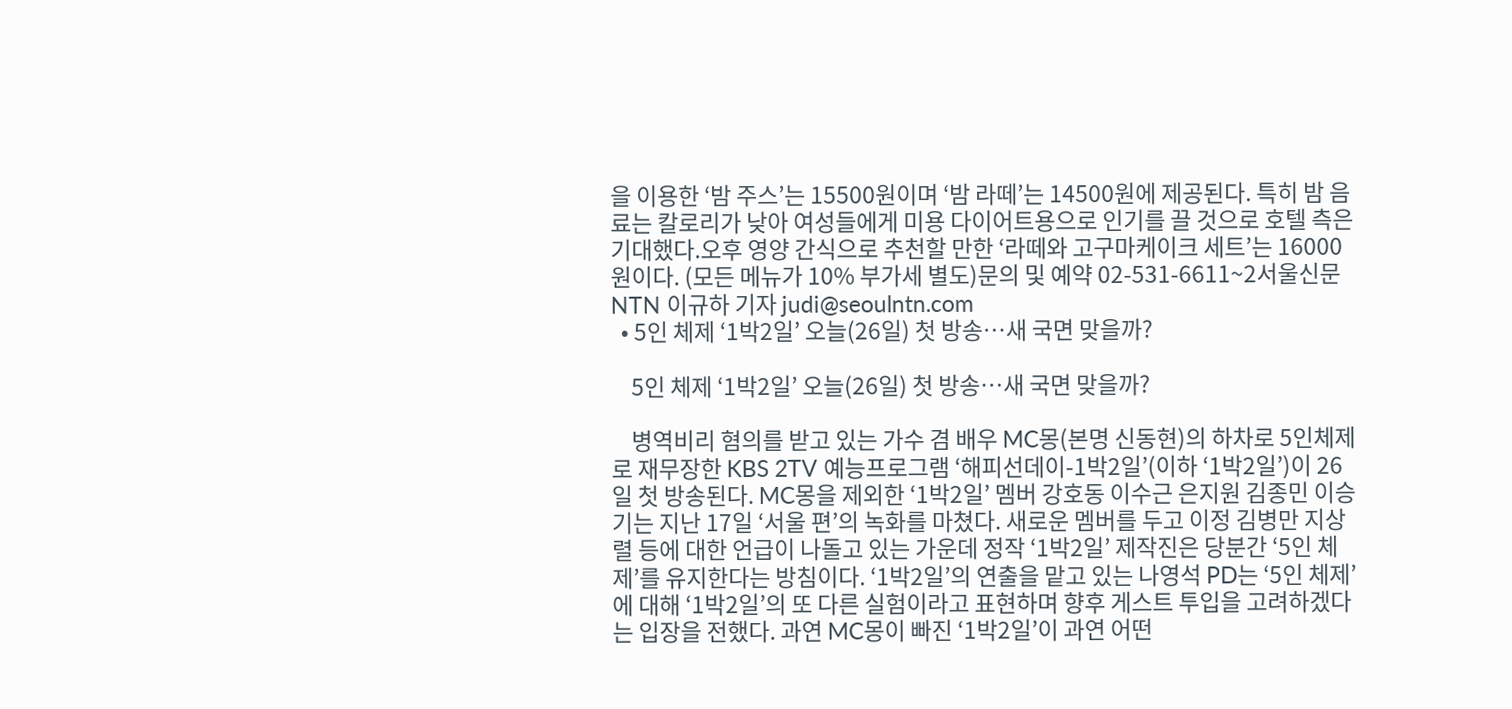을 이용한 ‘밤 주스’는 15500원이며 ‘밤 라떼’는 14500원에 제공된다. 특히 밤 음료는 칼로리가 낮아 여성들에게 미용 다이어트용으로 인기를 끌 것으로 호텔 측은 기대했다.오후 영양 간식으로 추천할 만한 ‘라떼와 고구마케이크 세트’는 16000원이다. (모든 메뉴가 10% 부가세 별도)문의 및 예약 02-531-6611~2서울신문NTN 이규하 기자 judi@seoulntn.com
  • 5인 체제 ‘1박2일’ 오늘(26일) 첫 방송…새 국면 맞을까?

    5인 체제 ‘1박2일’ 오늘(26일) 첫 방송…새 국면 맞을까?

    병역비리 혐의를 받고 있는 가수 겸 배우 MC몽(본명 신동현)의 하차로 5인체제로 재무장한 KBS 2TV 예능프로그램 ‘해피선데이-1박2일’(이하 ‘1박2일’)이 26일 첫 방송된다. MC몽을 제외한 ‘1박2일’ 멤버 강호동 이수근 은지원 김종민 이승기는 지난 17일 ‘서울 편’의 녹화를 마쳤다. 새로운 멤버를 두고 이정 김병만 지상렬 등에 대한 언급이 나돌고 있는 가운데 정작 ‘1박2일’ 제작진은 당분간 ‘5인 체제’를 유지한다는 방침이다. ‘1박2일’의 연출을 맡고 있는 나영석 PD는 ‘5인 체제’에 대해 ‘1박2일’의 또 다른 실험이라고 표현하며 향후 게스트 투입을 고려하겠다는 입장을 전했다. 과연 MC몽이 빠진 ‘1박2일’이 과연 어떤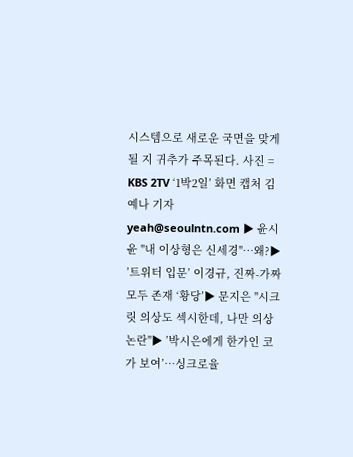시스템으로 새로운 국면을 맞게 될 지 귀추가 주목된다. 사진 = KBS 2TV ‘1박2일’ 화면 캡처 김예나 기자 yeah@seoulntn.com ▶ 윤시윤 "내 이상형은 신세경"…왜?▶ ’트위터 입문’ 이경규, 진짜-가짜 모두 존재 ‘황당’▶ 문지은 "시크릿 의상도 섹시한데, 나만 의상논란"▶ ’박시은에게 한가인 코가 보여’…싱크로율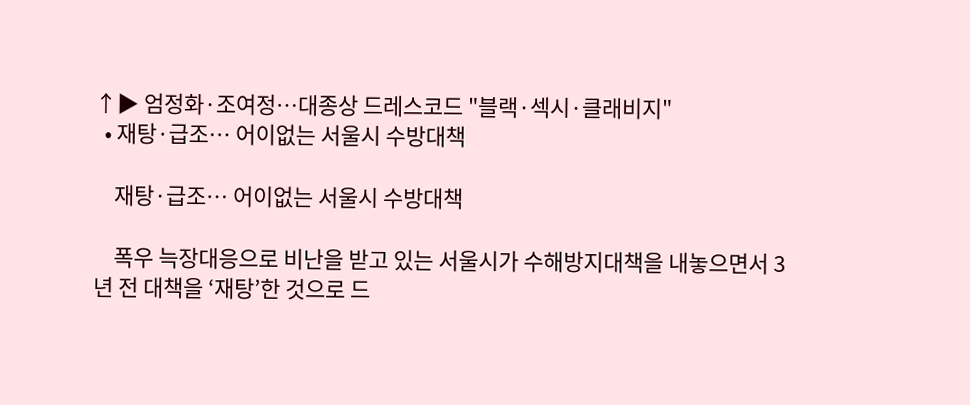↑▶ 엄정화·조여정…대종상 드레스코드 "블랙·섹시·클래비지"
  • 재탕·급조… 어이없는 서울시 수방대책

    재탕·급조… 어이없는 서울시 수방대책

    폭우 늑장대응으로 비난을 받고 있는 서울시가 수해방지대책을 내놓으면서 3년 전 대책을 ‘재탕’한 것으로 드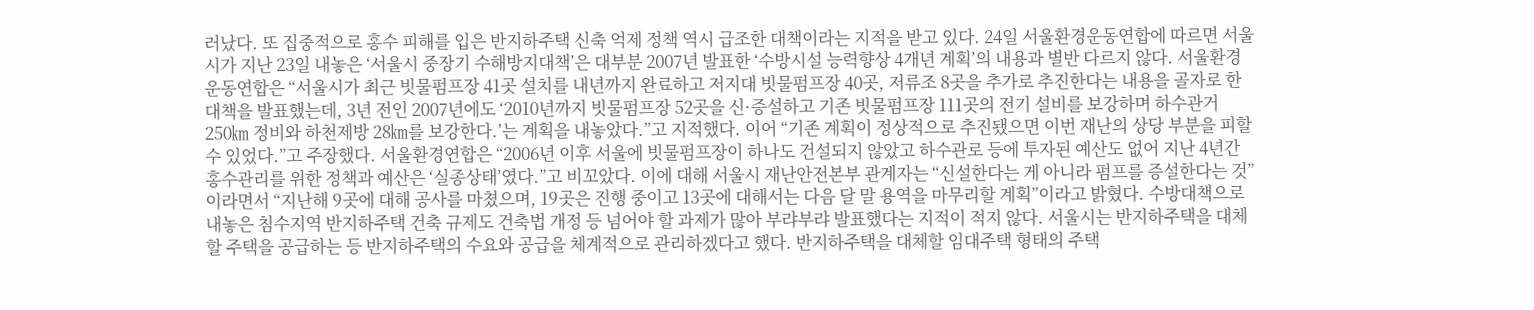러났다. 또 집중적으로 홍수 피해를 입은 반지하주택 신축 억제 정책 역시 급조한 대책이라는 지적을 받고 있다. 24일 서울환경운동연합에 따르면 서울시가 지난 23일 내놓은 ‘서울시 중장기 수해방지대책’은 대부분 2007년 발표한 ‘수방시설 능력향상 4개년 계획’의 내용과 별반 다르지 않다. 서울환경운동연합은 “서울시가 최근 빗물펌프장 41곳 설치를 내년까지 완료하고 저지대 빗물펌프장 40곳, 저류조 8곳을 추가로 추진한다는 내용을 골자로 한 대책을 발표했는데, 3년 전인 2007년에도 ‘2010년까지 빗물펌프장 52곳을 신·증설하고 기존 빗물펌프장 111곳의 전기 설비를 보강하며 하수관거 250㎞ 정비와 하천제방 28㎞를 보강한다.’는 계획을 내놓았다.”고 지적했다. 이어 “기존 계획이 정상적으로 추진됐으면 이번 재난의 상당 부분을 피할 수 있었다.”고 주장했다. 서울환경연합은 “2006년 이후 서울에 빗물펌프장이 하나도 건설되지 않았고 하수관로 등에 투자된 예산도 없어 지난 4년간 홍수관리를 위한 정책과 예산은 ‘실종상태’였다.”고 비꼬았다. 이에 대해 서울시 재난안전본부 관계자는 “신설한다는 게 아니라 펌프를 증설한다는 것”이라면서 “지난해 9곳에 대해 공사를 마쳤으며, 19곳은 진행 중이고 13곳에 대해서는 다음 달 말 용역을 마무리할 계획”이라고 밝혔다. 수방대책으로 내놓은 침수지역 반지하주택 건축 규제도 건축법 개정 등 넘어야 할 과제가 많아 부랴부랴 발표했다는 지적이 적지 않다. 서울시는 반지하주택을 대체할 주택을 공급하는 등 반지하주택의 수요와 공급을 체계적으로 관리하겠다고 했다. 반지하주택을 대체할 임대주택 형태의 주택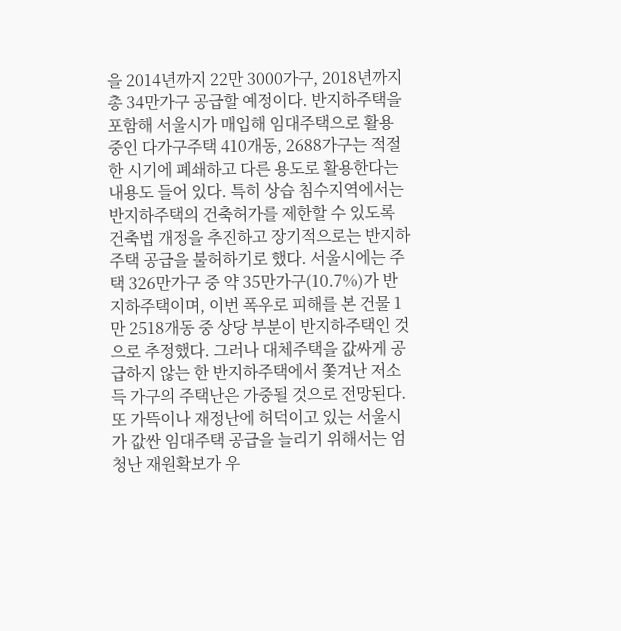을 2014년까지 22만 3000가구, 2018년까지 총 34만가구 공급할 예정이다. 반지하주택을 포함해 서울시가 매입해 임대주택으로 활용 중인 다가구주택 410개동, 2688가구는 적절한 시기에 폐쇄하고 다른 용도로 활용한다는 내용도 들어 있다. 특히 상습 침수지역에서는 반지하주택의 건축허가를 제한할 수 있도록 건축법 개정을 추진하고 장기적으로는 반지하주택 공급을 불허하기로 했다. 서울시에는 주택 326만가구 중 약 35만가구(10.7%)가 반지하주택이며, 이번 폭우로 피해를 본 건물 1만 2518개동 중 상당 부분이 반지하주택인 것으로 추정했다. 그러나 대체주택을 값싸게 공급하지 않는 한 반지하주택에서 쫓겨난 저소득 가구의 주택난은 가중될 것으로 전망된다. 또 가뜩이나 재정난에 허덕이고 있는 서울시가 값싼 임대주택 공급을 늘리기 위해서는 엄청난 재원확보가 우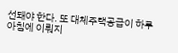선돼야 한다. 또 대체주택공급이 하루아침에 이뤄지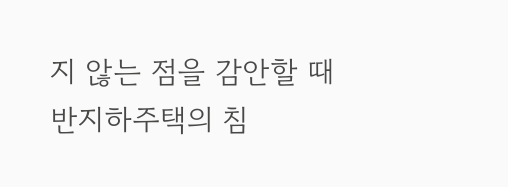지 않는 점을 감안할 때 반지하주택의 침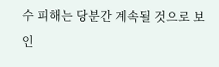수 피해는 당분간 계속될 것으로 보인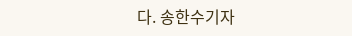다. 송한수기자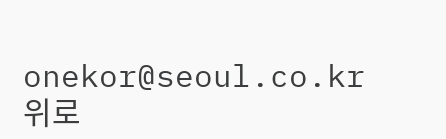onekor@seoul.co.kr
위로